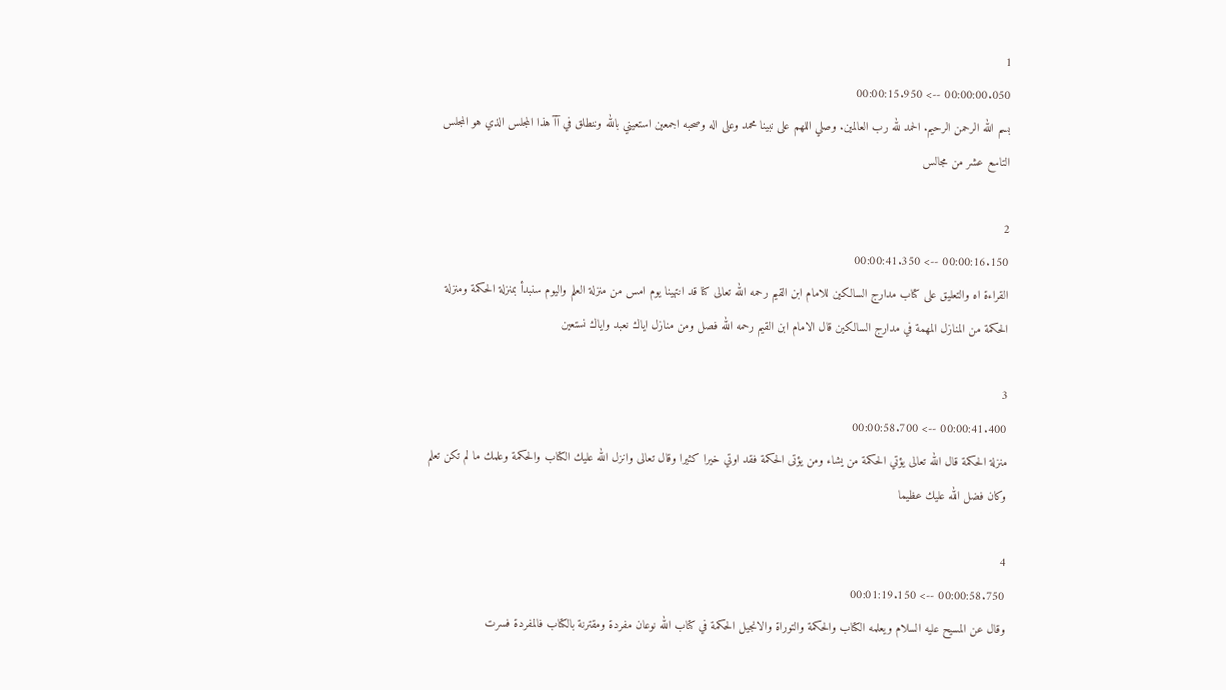1
00:00:00.050 --> 00:00:15.950
بسم الله الرحمن الرحيم. الحمد لله رب العالمين. وصلي اللهم على نبينا محمد وعلى اله وصحبه اجمعين استعيني بالله وننطلق في آآ هذا المجلس الذي هو المجلس التاسع عشر من مجالس

2
00:00:16.150 --> 00:00:41.350
القراءة اه والتعليق على كتاب مدارج السالكين للامام ابن القيم رحمه الله تعالى كنا قد انتهينا يوم امس من منزلة العلم واليوم سنبدأ بمنزلة الحكمة ومنزلة الحكمة من المنازل المهمة في مدارج السالكين قال الامام ابن القيم رحمه الله فصل ومن منازل اياك نعبد واياك نستعين

3
00:00:41.400 --> 00:00:58.700
منزلة الحكمة قال الله تعالى يؤتي الحكمة من يشاء ومن يؤتى الحكمة فقد اوتي خيرا كثيرا وقال تعالى وانزل الله عليك الكتاب والحكمة وعلمك ما لم تكن تعلم وكان فضل الله عليك عظيما

4
00:00:58.750 --> 00:01:19.150
وقال عن المسيح عليه السلام ويعلمه الكتاب والحكمة والتوراة والانجيل الحكمة في كتاب الله نوعان مفردة ومقترنة بالكتاب فالمفردة فسرت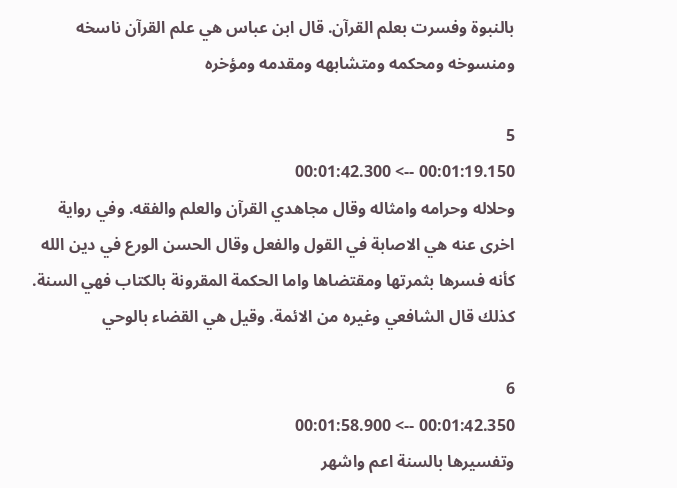بالنبوة وفسرت بعلم القرآن. قال ابن عباس هي علم القرآن ناسخه ومنسوخه ومحكمه ومتشابهه ومقدمه ومؤخره

5
00:01:19.150 --> 00:01:42.300
وحلاله وحرامه وامثاله وقال مجاهدي القرآن والعلم والفقه. وفي رواية اخرى عنه هي الاصابة في القول والفعل وقال الحسن الورع في دين الله كأنه فسرها بثمرتها ومقتضاها واما الحكمة المقرونة بالكتاب فهي السنة. كذلك قال الشافعي وغيره من الائمة. وقيل هي القضاء بالوحي

6
00:01:42.350 --> 00:01:58.900
وتفسيرها بالسنة اعم واشهر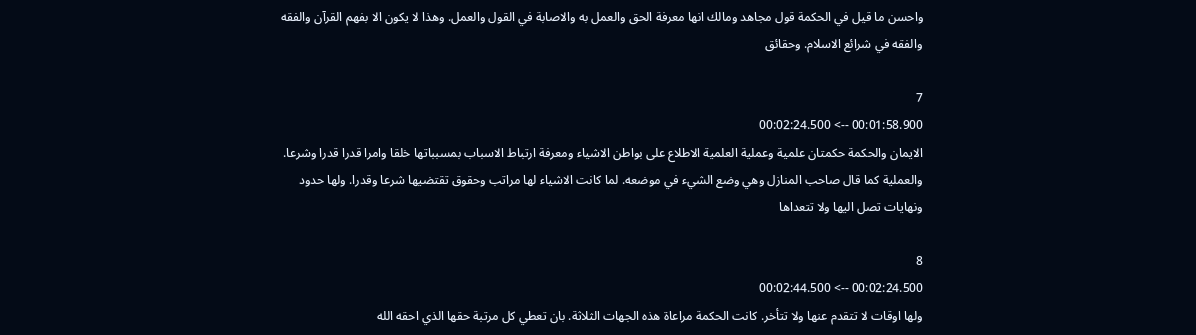واحسن ما قيل في الحكمة قول مجاهد ومالك انها معرفة الحق والعمل به والاصابة في القول والعمل. وهذا لا يكون الا بفهم القرآن والفقه والفقه في شرائع الاسلام. وحقائق

7
00:01:58.900 --> 00:02:24.500
الايمان والحكمة حكمتان علمية وعملية العلمية الاطلاع على بواطن الاشياء ومعرفة ارتباط الاسباب بمسبباتها خلقا وامرا قدرا قدرا وشرعا. والعملية كما قال صاحب المنازل وهي وضع الشيء في موضعه. لما كانت الاشياء لها مراتب وحقوق تقتضيها شرعا وقدرا. ولها حدود ونهايات تصل اليها ولا تتعداها

8
00:02:24.500 --> 00:02:44.500
ولها اوقات لا تتقدم عنها ولا تتأخر. كانت الحكمة مراعاة هذه الجهات الثلاثة. بان تعطي كل مرتبة حقها الذي احقه الله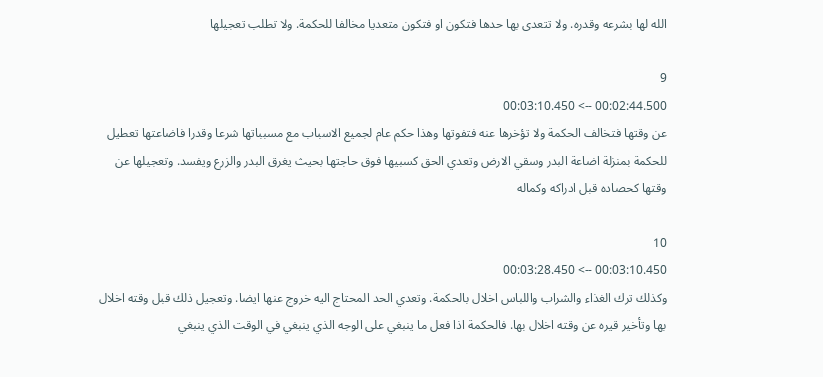الله لها بشرعه وقدره. ولا تتعدى بها حدها فتكون او فتكون متعديا مخالفا للحكمة. ولا تطلب تعجيلها

9
00:02:44.500 --> 00:03:10.450
عن وقتها فتخالف الحكمة ولا تؤخرها عنه فتفوتها وهذا حكم عام لجميع الاسباب مع مسبباتها شرعا وقدرا فاضاعتها تعطيل للحكمة بمنزلة اضاعة البدر وسقي الارض وتعدي الحق كسبيها فوق حاجتها بحيث يغرق البدر والزرع ويفسد. وتعجيلها عن وقتها كحصاده قبل ادراكه وكماله

10
00:03:10.450 --> 00:03:28.450
وكذلك ترك الغذاء والشراب واللباس اخلال بالحكمة. وتعدي الحد المحتاج اليه خروج عنها ايضا. وتعجيل ذلك قبل وقته اخلال بها وتأخير قيره عن وقته اخلال بها. فالحكمة اذا فعل ما ينبغي على الوجه الذي ينبغي في الوقت الذي ينبغي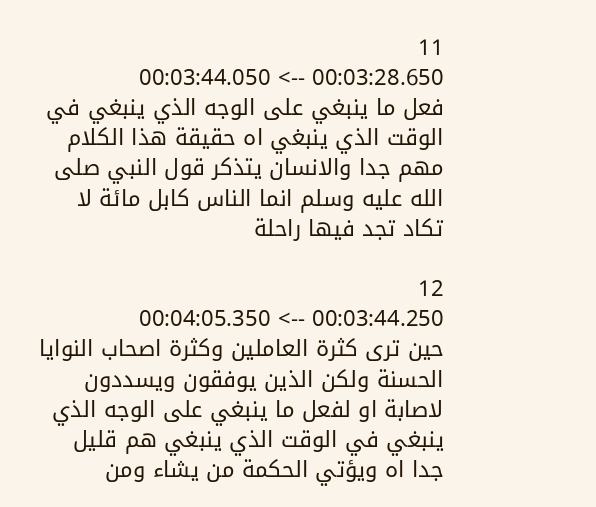11
00:03:28.650 --> 00:03:44.050
فعل ما ينبغي على الوجه الذي ينبغي في الوقت الذي ينبغي اه حقيقة هذا الكلام مهم جدا والانسان يتذكر قول النبي صلى الله عليه وسلم انما الناس كابل مائة لا تكاد تجد فيها راحلة

12
00:03:44.250 --> 00:04:05.350
حين ترى كثرة العاملين وكثرة اصحاب النوايا الحسنة ولكن الذين يوفقون ويسددون لاصابة او لفعل ما ينبغي على الوجه الذي ينبغي في الوقت الذي ينبغي هم قليل جدا اه ويؤتي الحكمة من يشاء ومن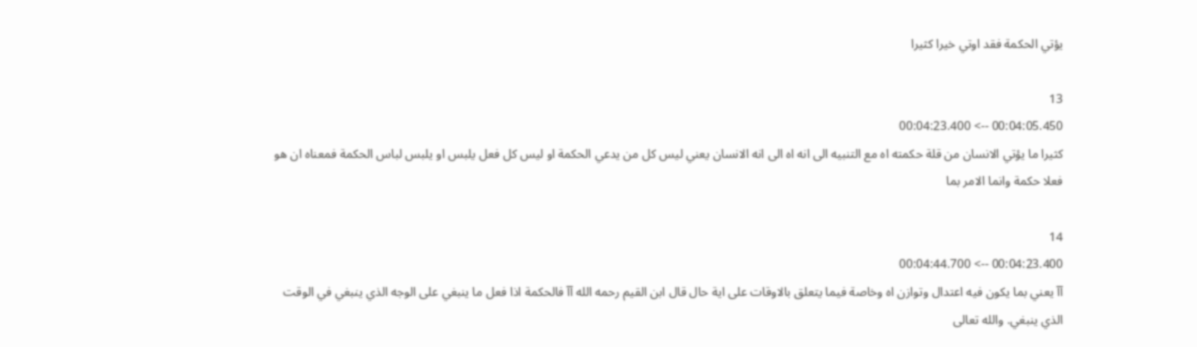يؤتي الحكمة فقد اوتي خيرا كثيرا

13
00:04:05.450 --> 00:04:23.400
كثيرا ما يؤتي الانسان من قلة حكمته اه مع التنبيه الى انه اه الى انه الانسان يعني ليس كل من يدعي الحكمة او ليس كل فعل يلبس او يلبس لباس الحكمة فمعناه ان هو فعلا حكمة وانما الامر بما

14
00:04:23.400 --> 00:04:44.700
آآ يعني بما يكون فيه اعتدال وتوازن اه وخاصة فيما يتعلق بالاوقات على اية حال قال ابن القيم رحمه الله آآ فالحكمة اذا فعل ما ينبغي على الوجه الذي ينبغي في الوقت الذي ينبغي. والله تعالى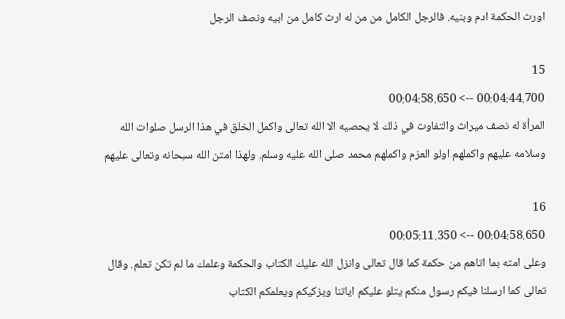اورث الحكمة ادم وبنيه. فالرجل الكامل من من له ارث كامل من ابيه ونصف الرجل

15
00:04:44.700 --> 00:04:58.650
المرأة له نصف ميراث والتفاوت في ذلك لا يحصيه الا الله تعالى واكمل الخلق في هذا الرسل صلوات الله وسلامه عليهم واكملهم اولو العزم واكملهم محمد صلى الله عليه وسلم. ولهذا امتن الله سبحانه وتعالى عليهم

16
00:04:58.650 --> 00:05:11.350
وعلى امته بما اتاهم من حكمة كما قال تعالى وانزل الله عليك الكتاب والحكمة وعلمك ما لم تكن تعلم. وقال تعالى كما ارسلنا فيكم رسول منكم يتلو عليكم اياتنا ويزكيكم ويعلمكم الكتاب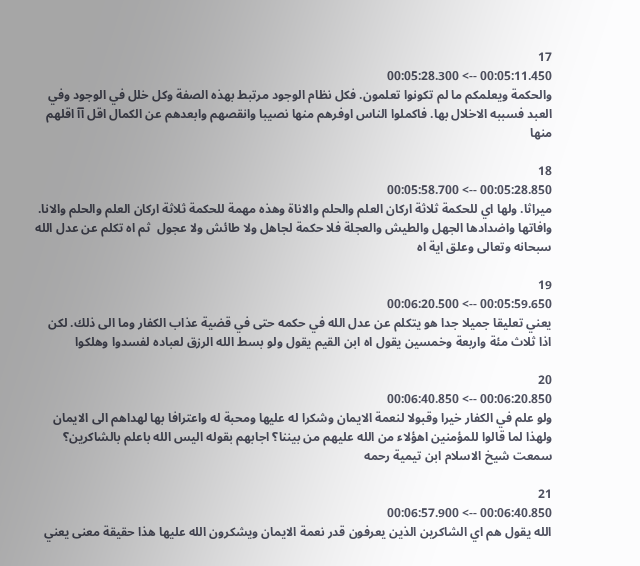17
00:05:11.450 --> 00:05:28.300
والحكمة ويعلمكم ما لم تكونوا تعلمون. فكل نظام الوجود مرتبط بهذه الصفة وكل خلل في الوجود وفي العبد فسببه الاخلال بها. فاكملوا الناس اوفرهم منها نصيبا وانقصهم وابعدهم عن الكمال اقل آآ اقلهم منها

18
00:05:28.850 --> 00:05:58.700
ميراثا. ولها اي للحكمة ثلاثة اركان العلم والحلم والاناة وهذه مهمة للحكمة ثلاثة اركان العلم والحلم والانا. وافاتها واضدادها الجهل والطيش والعجلة فلا حكمة لجاهل ولا طائش ولا عجول  ثم اه تكلم عن عدل الله سبحانه وتعالى وعلق اية اه

19
00:05:59.650 --> 00:06:20.500
يعني تعليقا جميلا جدا هو يتكلم عن عدل الله في حكمه حتى في قضية عذاب الكفار وما الى ذلك. لكن اذا ثلاث مئة واربعة وخمسين يقول اه ابن القيم يقول ولو بسط الله الرزق لعباده لفسدوا وهلكوا

20
00:06:20.850 --> 00:06:40.850
ولو علم في الكفار خيرا وقبولا لنعمة الايمان وشكرا له عليها ومحبة له واعترافا بها لهداهم الى الايمان ولهذا لما قالوا للمؤمنين اهؤلاء من الله عليهم من بيننا؟ اجابهم بقوله اليس الله باعلم بالشاكرين؟ سمعت شيخ الاسلام ابن تيمية رحمه

21
00:06:40.850 --> 00:06:57.900
الله يقول هم اي الشاكرين الذين يعرفون قدر نعمة الايمان ويشكرون الله عليها هذا حقيقة معنى يعني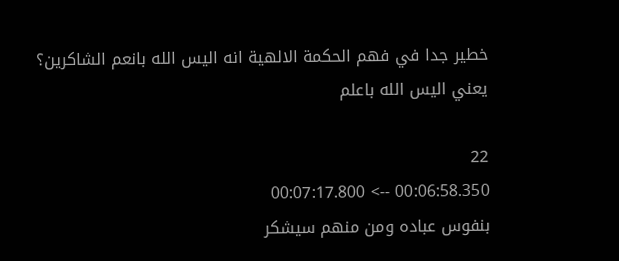خطير جدا في فهم الحكمة الالهية انه اليس الله بانعم الشاكرين؟ يعني اليس الله باعلم

22
00:06:58.350 --> 00:07:17.800
بنفوس عباده ومن منهم سيشكر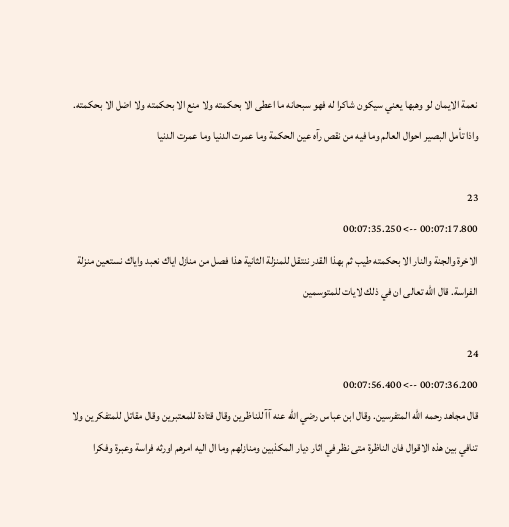نعمة الايمان لو وهبها يعني سيكون شاكرا له فهو سبحانه ما اعطى الا بحكمته ولا منع الا بحكمته ولا اضل الا بحكمته. واذا تأمل البصير احوال العالم وما فيه من نقص رآه عين الحكمة وما عمرت الدنيا وما عمرت الدنيا

23
00:07:17.800 --> 00:07:35.250
الاخرة والجنة والنار الا بحكمته طيب ثم بهذا القدر ننتقل للمنزلة الثانية هذا فصل من منازل اياك نعبد واياك نستعين منزلة الفراسة. قال الله تعالى ان في ذلك لايات للمتوسمين

24
00:07:36.200 --> 00:07:56.400
قال مجاهد رحمه الله المتفرسين. وقال ابن عباس رضي الله عنه آآ للناظرين وقال قتادة للمعتبرين وقال مقاتل للمتفكرين ولا تنافي بين هذه الاقوال فان الناظرة متى نظر في اثار ديار المكذبين ومنازلهم وما ال اليه امرهم اورثه فراسة وعبرة وفكرا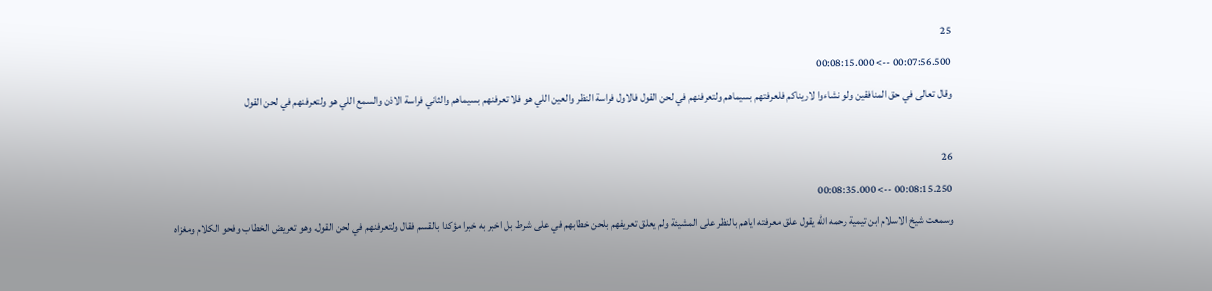25
00:07:56.500 --> 00:08:15.000
وقال تعالى في حق المنافقين ولو نشاءوا لاريناكم فلعرفتهم بسيماهم ولتعرفنهم في لحن القول فالاول فراسة النظر والعين اللي هو فلا تعرفنهم بسيماهم والثاني فراسة الاذن والسمع اللي هو ولتعرفنهم في لحن القول

26
00:08:15.250 --> 00:08:35.000
وسمعت شيخ الاسلام ابن تيمية رحمه الله يقول علق معرفته اياهم بالنظر على المشيئة ولم يعلق تعريفهم بلحن خطابهم في على شرط بل اخبر به خبرا مؤكدا بالقسم فقال ولتعرفنهم في لحن القول. وهو تعريض الخطاب وفحو الكلام ومغزاه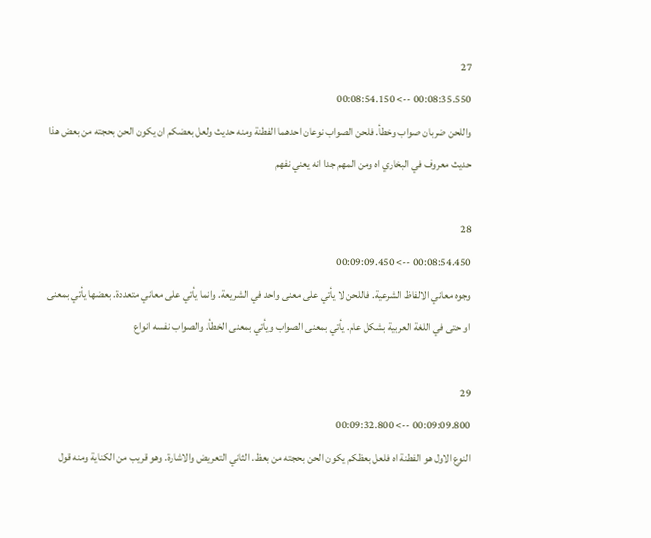27
00:08:35.550 --> 00:08:54.150
واللحن ضربان صواب وخطأ. فلحن الصواب نوعان احدهما الفطنة ومنه حديث ولعل بعضكم ان يكون الحن بحجته من بعض هذا حديث معروف في البخاري اه ومن المهم جدا انه يعني نفهم

28
00:08:54.450 --> 00:09:09.450
وجوه معاني الالفاظ الشرعية. فاللحن لا يأتي على معنى واحد في الشريعة. وانما يأتي على معاني متعددة. بعضها يأتي بمعنى او حتى في اللغة العربية بشكل عام. يأتي بمعنى الصواب ويأتي بمعنى الخطأ. والصواب نفسه انواع

29
00:09:09.800 --> 00:09:32.800
النوع الاول هو الفطنة اه فلعل بعظكم يكون الحن بحجته من بعظ. الثاني التعريض والاشارة. وهو قريب من الكناية ومنه قول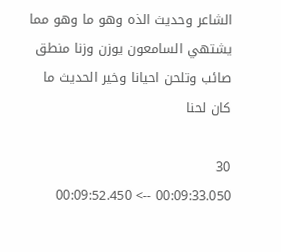الشاعر وحديث الذه وهو ما وهو مما يشتهي السامعون يوزن وزنا منطق صائب وتلحن احيانا وخير الحديث ما كان لحنا

30
00:09:33.050 --> 00:09:52.450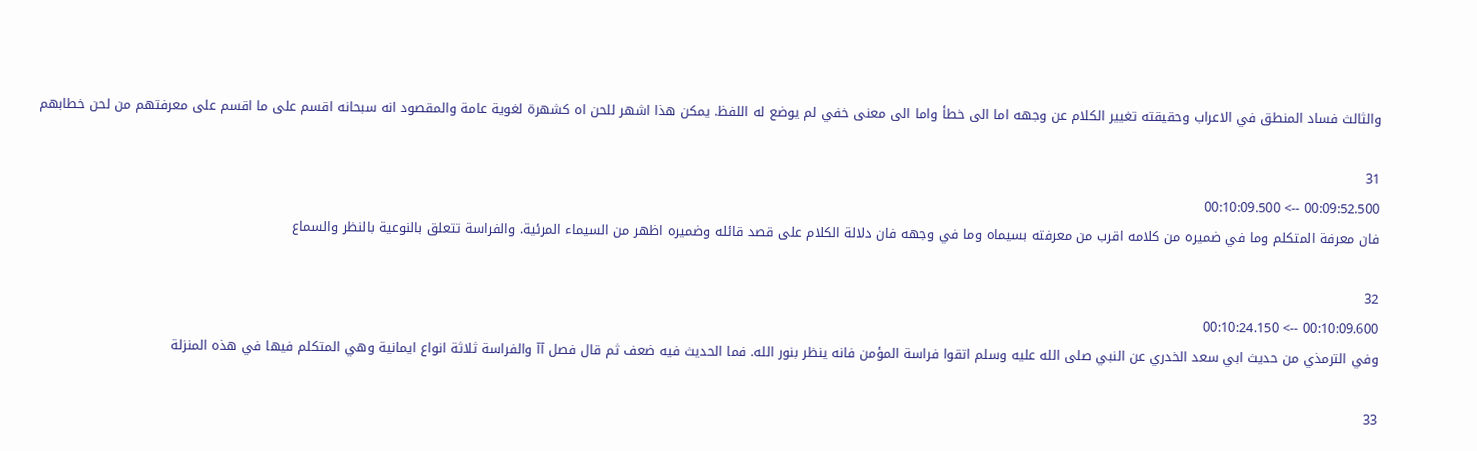والثالث فساد المنطق في الاعراب وحقيقته تغيير الكلام عن وجهه اما الى خطأ واما الى معنى خفي لم يوضع له اللفظ. يمكن هذا اشهر للحن اه كشهرة لغوية عامة والمقصود انه سبحانه اقسم على ما اقسم على معرفتهم من لحن خطابهم

31
00:09:52.500 --> 00:10:09.500
فان معرفة المتكلم وما في ضميره من كلامه اقرب من معرفته بسيماه وما في وجهه فان دلالة الكلام على قصد قائله وضميره اظهر من السيماء المرئية. والفراسة تتعلق بالنوعية بالنظر والسماع

32
00:10:09.600 --> 00:10:24.150
وفي الترمذي من حديث ابي سعد الخدري عن النبي صلى الله عليه وسلم اتقوا فراسة المؤمن فانه ينظر بنور الله. فما الحديث فيه ضعف ثم قال فصل آآ والفراسة ثلاثة انواع ايمانية وهي المتكلم فيها في هذه المنزلة

33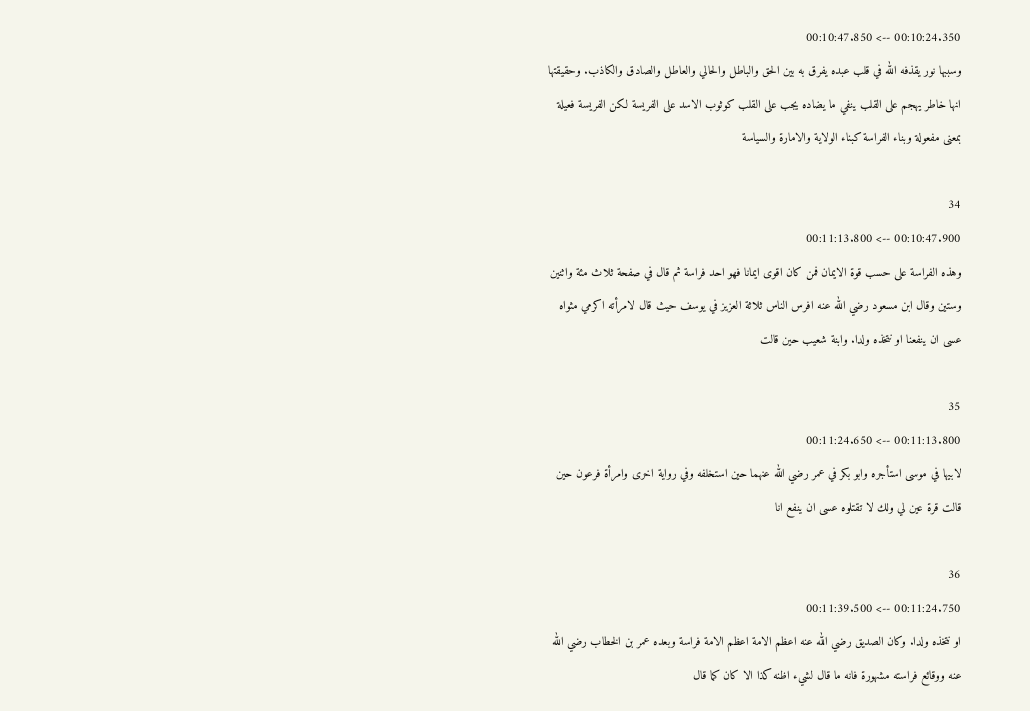00:10:24.350 --> 00:10:47.850
وسببها نور يقذفه الله في قلب عبده يفرق به بين الحق والباطل والحالي والعاطل والصادق والكاذب. وحقيقتها انها خاطر يهجم على القلب ينفي ما يضاده يجب على القلب كوثوب الاسد على الفريسة لكن الفريسة فعيلة بمعنى مفعولة وبناء الفراسة كبناء الولاية والامارة والسياسة

34
00:10:47.900 --> 00:11:13.800
وهذه الفراسة على حسب قوة الايمان فمن كان اقوى ايمانا فهو احد فراسة ثم قال في صفحة ثلاث مئة واثنين وستين وقال ابن مسعود رضي الله عنه افرس الناس ثلاثة العزيز في يوسف حيث قال لامرأته اكرمي مثواه عسى ان ينفعنا او نتخذه ولدا. وابنة شعيب حين قالت

35
00:11:13.800 --> 00:11:24.650
لابيها في موسى استأجره وابو بكر في عمر رضي الله عنهما حين استخلفه وفي رواية اخرى وامرأة فرعون حين قالت قرة عين لي ولك لا تقتلوه عسى ان ينفع انا

36
00:11:24.750 --> 00:11:39.500
او نتخذه ولدا. وكان الصديق رضي الله عنه اعظم الامة اعظم الامة فراسة وبعده عمر بن الخطاب رضي الله عنه ووقائع فراسته مشهورة فانه ما قال لشيء اظنه كذا الا كان كما قال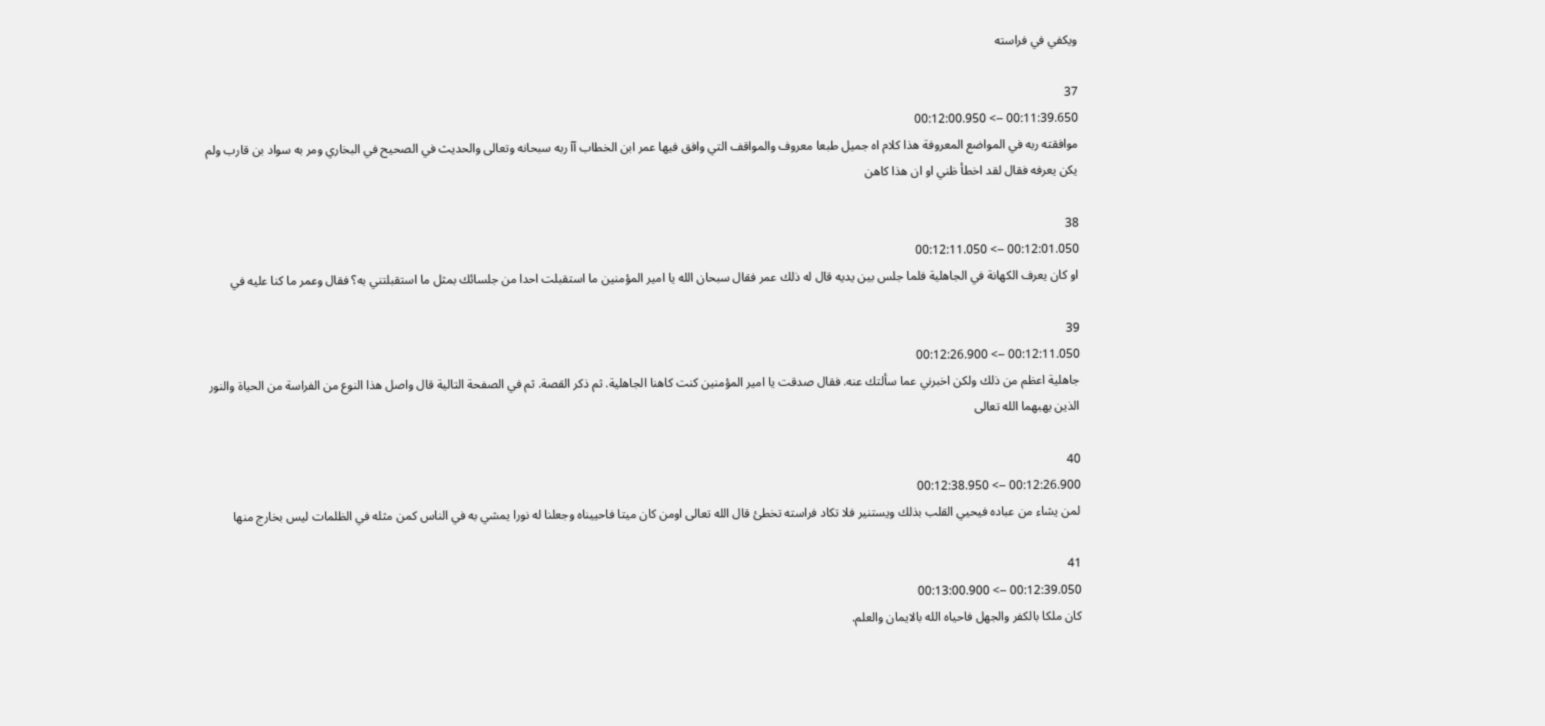ويكفي في فراسته

37
00:11:39.650 --> 00:12:00.950
موافقته ربه في المواضع المعروفة هذا كلام اه جميل طبعا معروف والمواقف التي وافق فيها عمر ابن الخطاب آآ ربه سبحانه وتعالى والحديث في الصحيح في البخاري ومر به سواد بن قارب ولم يكن يعرفه فقال لقد اخطأ ظني او ان هذا كاهن

38
00:12:01.050 --> 00:12:11.050
او كان يعرف الكهانة في الجاهلية فلما جلس بين يديه قال له ذلك عمر فقال سبحان الله يا امير المؤمنين ما استقبلت احدا من جلسائك بمثل ما استقبلتني به؟ فقال وعمر ما كنا عليه في

39
00:12:11.050 --> 00:12:26.900
جاهلية اعظم من ذلك ولكن اخبرني عما سألتك عنه. فقال صدقت يا امير المؤمنين كنت كاهنا الجاهلية. ثم ذكر القصة. ثم في الصفحة التالية قال واصل هذا النوع من الفراسة من الحياة والنور الذين يهبهما الله تعالى

40
00:12:26.900 --> 00:12:38.950
لمن يشاء من عباده فيحيي القلب بذلك ويستنير فلا تكاد فراسته تخطئ قال الله تعالى اومن كان ميتا فاحييناه وجعلنا له نورا يمشي به في الناس كمن مثله في الظلمات ليس بخارج منها

41
00:12:39.050 --> 00:13:00.900
كان ملكا بالكفر والجهل فاحياه الله بالايمان والعلم.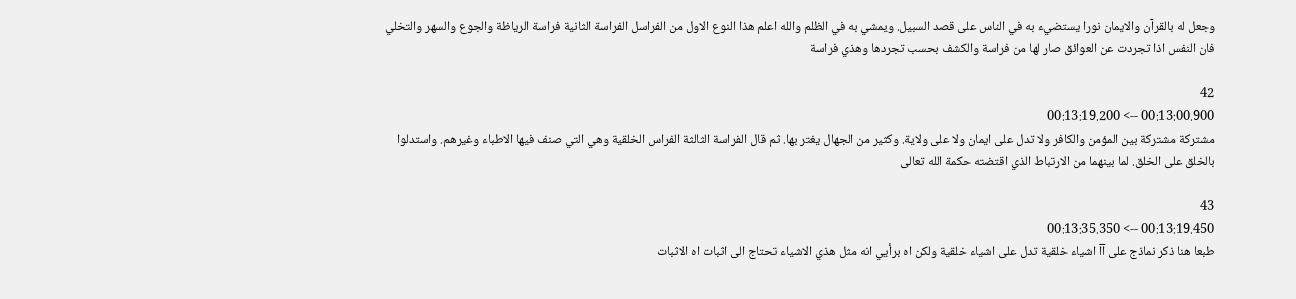وجعل له بالقرآن والايمان نورا يستضيء به في الناس على قصد السبيل. ويمشي به في الظلم والله اعلم هذا النوع الاول من الفراسل الفراسة الثانية فراسة الرياظة والجوع والسهر والتخلي فان النفس اذا تجردت عن العوائق صار لها من فراسة والكشف بحسب تجردها وهذي فراسة

42
00:13:00.900 --> 00:13:19.200
مشتركة مشتركة بين المؤمن والكافر ولا تدل على ايمان ولا على ولاية. وكثير من الجهال يغتر بها. ثم قال الفراسة الثالثة الفراس الخلقية وهي التي صنف فيها الاطباء وغيرهم. واستدلوا بالخلق على الخلق. لما بينهما من الارتباط الذي اقتضته حكمة الله تعالى

43
00:13:19.450 --> 00:13:35.350
طبعا هنا ذكر نماذج على آآ اشياء خلقية تدل على اشياء خلقية ولكن اه برأيي انه مثل هذي الاشياء تحتاج الى اثبات اه الاثبات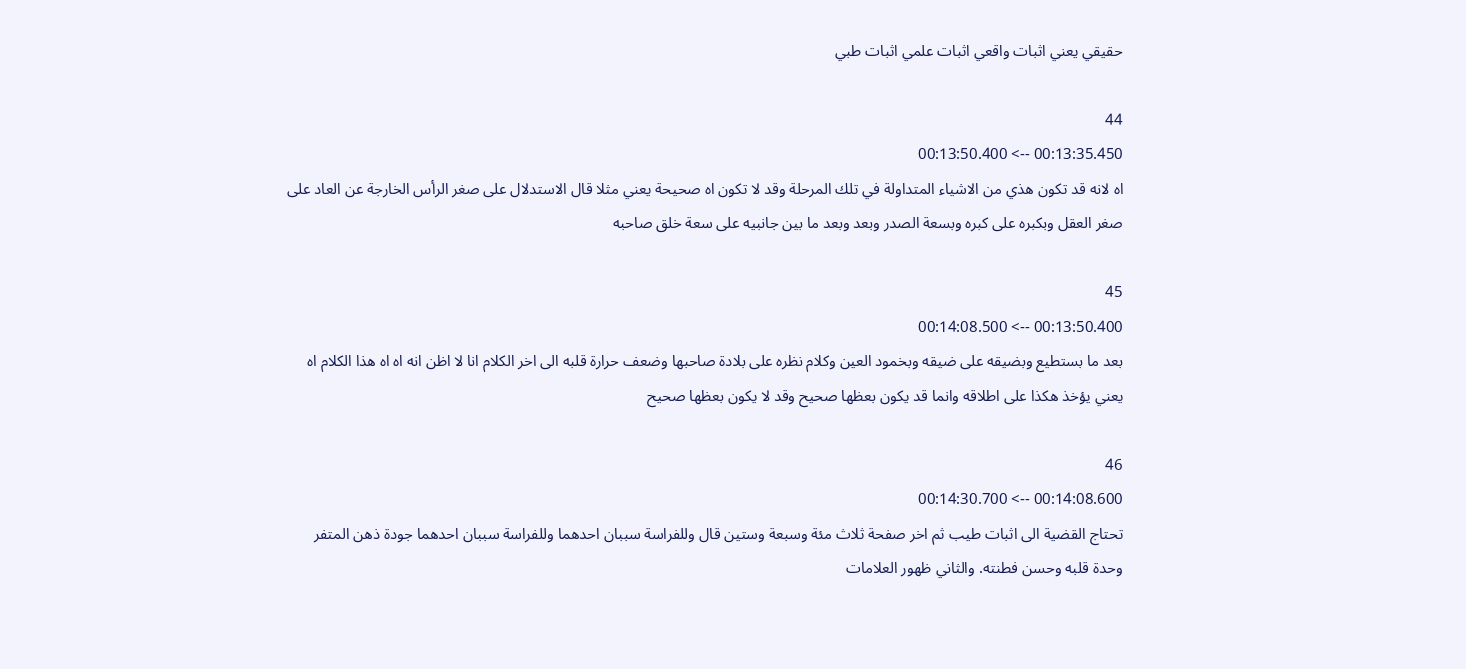حقيقي يعني اثبات واقعي اثبات علمي اثبات طبي

44
00:13:35.450 --> 00:13:50.400
اه لانه قد تكون هذي من الاشياء المتداولة في تلك المرحلة وقد لا تكون اه صحيحة يعني مثلا قال الاستدلال على صغر الرأس الخارجة عن العاد على صغر العقل وبكبره على كبره وبسعة الصدر وبعد وبعد ما بين جانبيه على سعة خلق صاحبه

45
00:13:50.400 --> 00:14:08.500
بعد ما بستطيع وبضيقه على ضيقه وبخمود العين وكلام نظره على بلادة صاحبها وضعف حرارة قلبه الى اخر الكلام انا لا اظن انه اه اه هذا الكلام اه يعني يؤخذ هكذا على اطلاقه وانما قد يكون بعظها صحيح وقد لا يكون بعظها صحيح

46
00:14:08.600 --> 00:14:30.700
تحتاج القضية الى اثبات طيب ثم اخر صفحة ثلاث مئة وسبعة وستين قال وللفراسة سببان احدهما وللفراسة سببان احدهما جودة ذهن المتفر وحدة قلبه وحسن فطنته. والثاني ظهور العلامات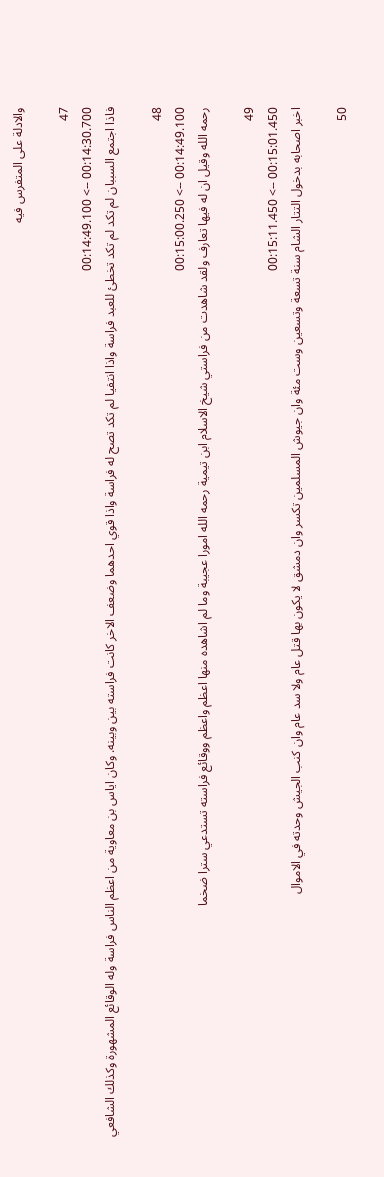والادلة على المتفرس فيه

47
00:14:30.700 --> 00:14:49.100
فاذا اجتمع السببان لم تكد لم تكد تخطئ للعبد فراسة واذا انتفيا لم تكد تصح له فراسة واذا قوي احدهما وضعف الاخر كانت فراسته بين وبينه. وكان اياس بن معاوية من اعظم الناس فراسة وله الوقائع المشهورة وكذلك الشافعي

48
00:14:49.100 --> 00:15:00.250
رحمه الله وقيل ان له فيها تعارف ولقد شاهدت من فراستي شيخ الاسلام ابن تيمية رحمه الله امورا عجيبة وما لم اشاهده منها اعظم واعظم ووقائع فراسته تستدعي سترا ضخما

49
00:15:01.450 --> 00:15:11.450
اخبر اصحابه بدخول التتار الشام سنة تسعة وتسعين وست مئة وان جيوش المسلمين تكسر وان دمشق لا يكون بها قتل عام ولا سد عام وان كنب الجيش وحدته في الاموال

50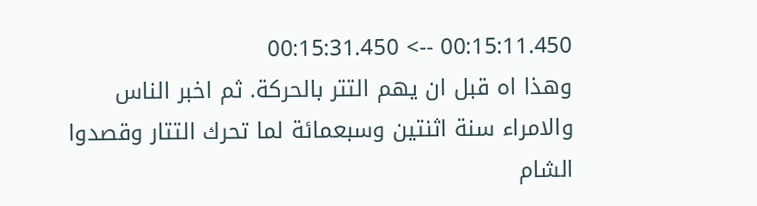00:15:11.450 --> 00:15:31.450
وهذا اه قبل ان يهم التتر بالحركة. ثم اخبر الناس والامراء سنة اثنتين وسبعمائة لما تحرك التتار وقصدوا الشام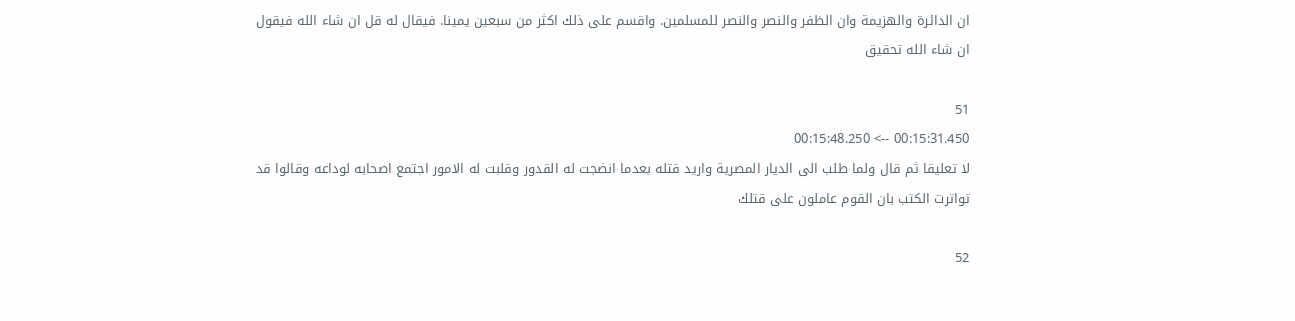ان الدائرة والهزيمة وان الظفر والنصر والنصر للمسلمين. واقسم على ذلك اكثر من سبعين يمينا. فيقال له قل ان شاء الله فيقول ان شاء الله تحقيق

51
00:15:31.450 --> 00:15:48.250
لا تعليقا ثم قال ولما طلب الى الديار المصرية واريد قتله بعدما انضجت له القدور وقلبت له الامور اجتمع اصحابه لوداعه وقالوا قد تواترت الكتب بان القوم عاملون على قتلك

52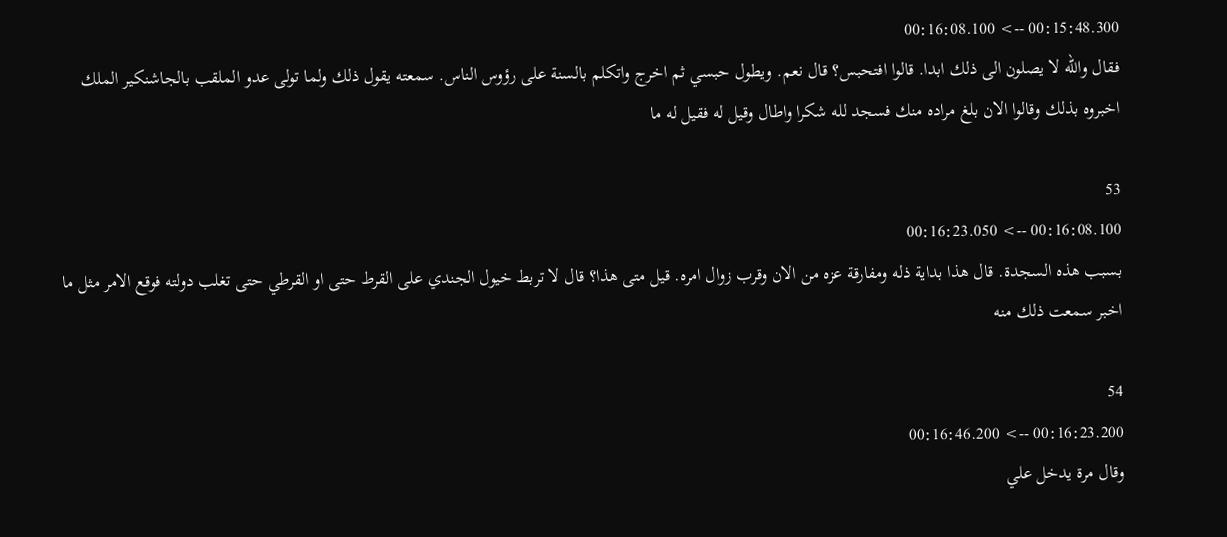00:15:48.300 --> 00:16:08.100
فقال والله لا يصلون الى ذلك ابدا. قالوا افتحبس؟ قال نعم. ويطول حبسي ثم اخرج واتكلم بالسنة على رؤوس الناس. سمعته يقول ذلك ولما تولى عدو الملقب بالجاشنكير الملك اخبروه بذلك وقالوا الان بلغ مراده منك فسجد لله شكرا واطال وقيل له فقيل له ما

53
00:16:08.100 --> 00:16:23.050
بسبب هذه السجدة. قال هذا بداية ذله ومفارقة عزه من الان وقرب زوال امره. قيل متى هذا؟ قال لا تربط خيول الجندي على القرط حتى او القرطي حتى تغلب دولته فوقع الامر مثل ما اخبر سمعت ذلك منه

54
00:16:23.200 --> 00:16:46.200
وقال مرة يدخل علي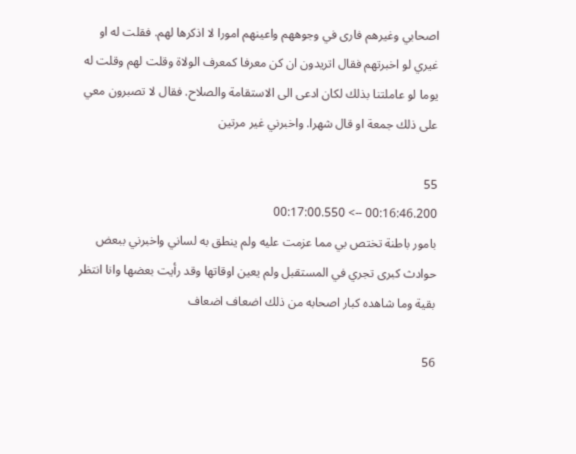اصحابي وغيرهم فارى في وجوههم واعينهم امورا لا اذكرها لهم. فقلت له او غيري لو اخبرتهم فقال اتريدون ان كن معرفا كمعرف الولاة وقلت لهم وقلت له يوما لو عاملتنا بذلك لكان ادعى الى الاستقامة والصلاح. فقال لا تصبرون معي على ذلك جمعة او قال شهرا. واخبرني غير مرتين

55
00:16:46.200 --> 00:17:00.550
بامور باطنة تختص بي مما عزمت عليه ولم ينطق به لساني واخبرني ببعض حوادث كبرى تجري في المستقبل ولم يعين اوقاتها وقد رأيت بعضها وانا انتظر بقية وما شاهده كبار اصحابه من ذلك اضعاف اضعاف

56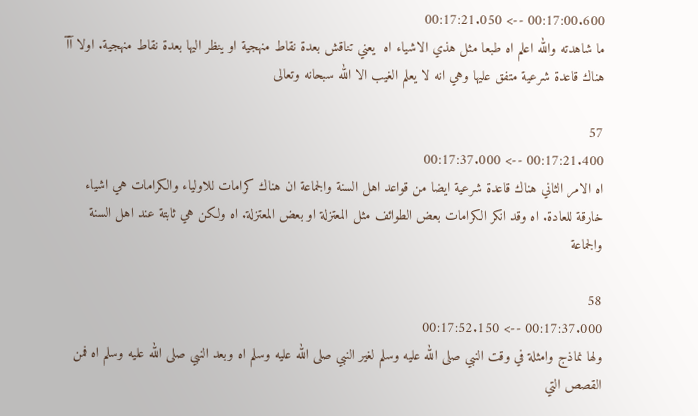00:17:00.600 --> 00:17:21.050
ما شاهدته والله اعلم اه طبعا مثل هذي الاشياء اه  يعني تناقش بعدة نقاط منهجية او ينظر اليها بعدة نقاط منهجية. اولا آآ هناك قاعدة شرعية متفق عليها وهي انه لا يعلم الغيب الا الله سبحانه وتعالى

57
00:17:21.400 --> 00:17:37.000
اه الامر الثاني هناك قاعدة شرعية ايضا من قواعد اهل السنة والجماعة ان هناك كرامات للاولياء والكرامات هي اشياء خارقة للعادة. اه وقد انكر الكرامات بعض الطوائف مثل المعتزلة او بعض المعتزلة. اه ولكن هي ثابتة عند اهل السنة والجماعة

58
00:17:37.000 --> 00:17:52.150
ولها نماذج وامثلة في وقت النبي صلى الله عليه وسلم لغير النبي صلى الله عليه وسلم اه وبعد النبي صلى الله عليه وسلم اه فمن القصص التي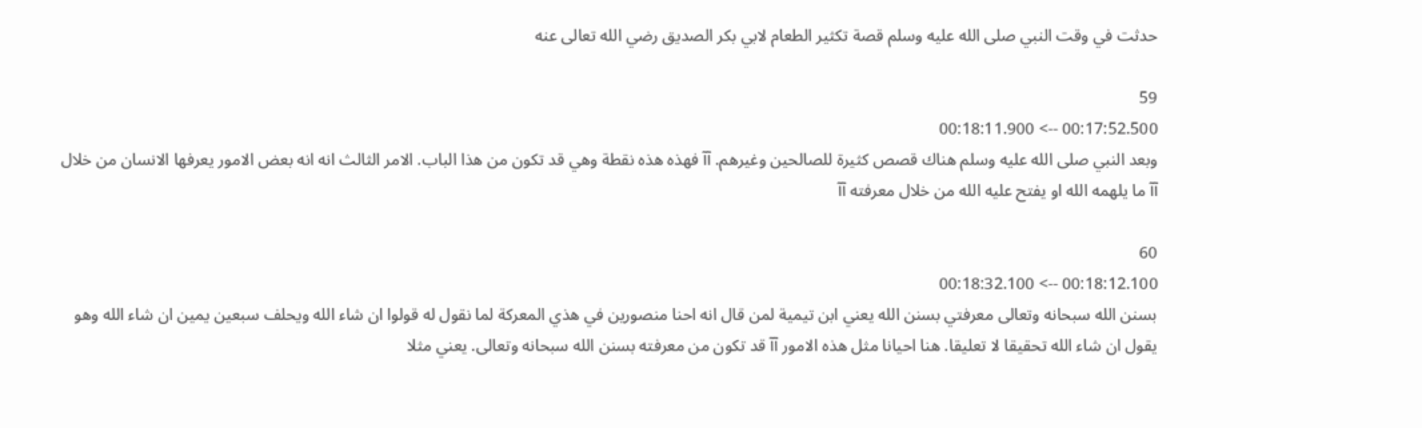حدثت في وقت النبي صلى الله عليه وسلم قصة تكثير الطعام لابي بكر الصديق رضي الله تعالى عنه

59
00:17:52.500 --> 00:18:11.900
وبعد النبي صلى الله عليه وسلم هناك قصص كثيرة للصالحين وغيرهم. آآ فهذه هذه نقطة وهي قد تكون من هذا الباب. الامر الثالث انه انه بعض الامور يعرفها الانسان من خلال آآ ما يلهمه الله او يفتح عليه الله من خلال معرفته آآ

60
00:18:12.100 --> 00:18:32.100
بسنن الله سبحانه وتعالى معرفتي بسنن الله يعني ابن تيمية لمن قال انه احنا منصورين في هذي المعركة لما نقول له قولوا ان شاء الله ويحلف سبعين يمين ان شاء الله وهو يقول ان شاء الله تحقيقا لا تعليقا. هنا احيانا مثل هذه الامور آآ قد تكون من معرفته بسنن الله سبحانه وتعالى. يعني مثلا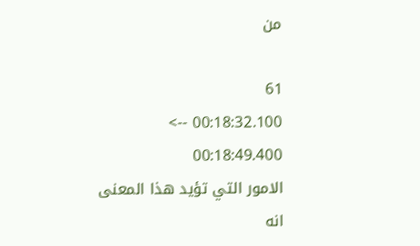من

61
00:18:32.100 --> 00:18:49.400
الامور التي تؤيد هذا المعنى انه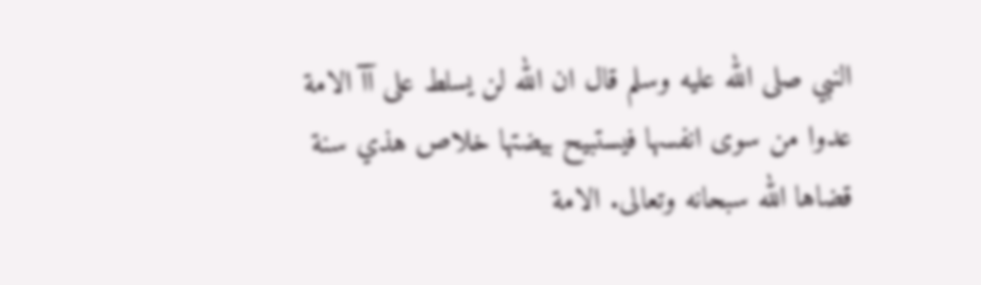النبي صلى الله عليه وسلم قال ان الله لن يسلط على آآ الامة عدوا من سوى انفسها فيستبيح بيضتها خلاص هذي سنة قضاها الله سبحانه وتعالى. الامة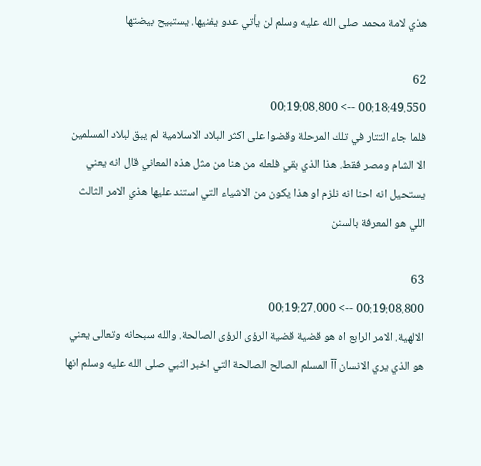هذي لامة محمد صلى الله عليه وسلم لن يأتي عدو يفنيها. يستبيح بيضتها

62
00:18:49.550 --> 00:19:08.800
فلما جاء التتار في تلك المرحلة وقضوا على اكثر البلاد الاسلامية لم يبق لبلاد المسلمين الا الشام ومصر فقط. هذا الذي بقي فلعله من هنا من مثل هذه المعاني قال انه يعني يستحيل انه احنا انه نلزم او هذا يكون من الاشياء التي استند عليها هذي الامر الثالث اللي هو المعرفة بالسنن

63
00:19:08.800 --> 00:19:27.000
الالهية. الامر الرابع اه هو قضية قضية الرؤى الرؤى الصالحة. والله سبحانه وتعالى يعني هو الذي يري الانسان آآ المسلم الصالح الصالحة التي اخبر النبي صلى الله عليه وسلم انها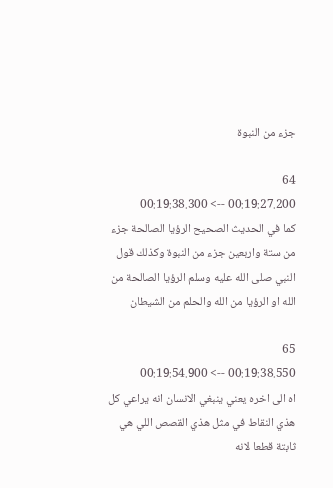جزء من النبوة

64
00:19:27.200 --> 00:19:38.300
كما في الحديث الصحيح الرؤيا الصالحة جزء من ستة واربعين جزء من النبوة وكذلك قول النبي صلى الله عليه وسلم الرؤيا الصالحة من الله او الرؤيا من الله والحلم من الشيطان

65
00:19:38.550 --> 00:19:54.900
اه الى اخره يعني ينبغي الانسان انه يراعي كل هذي النقاط في مثل هذي القصص اللي هي ثابتة قطعا لانه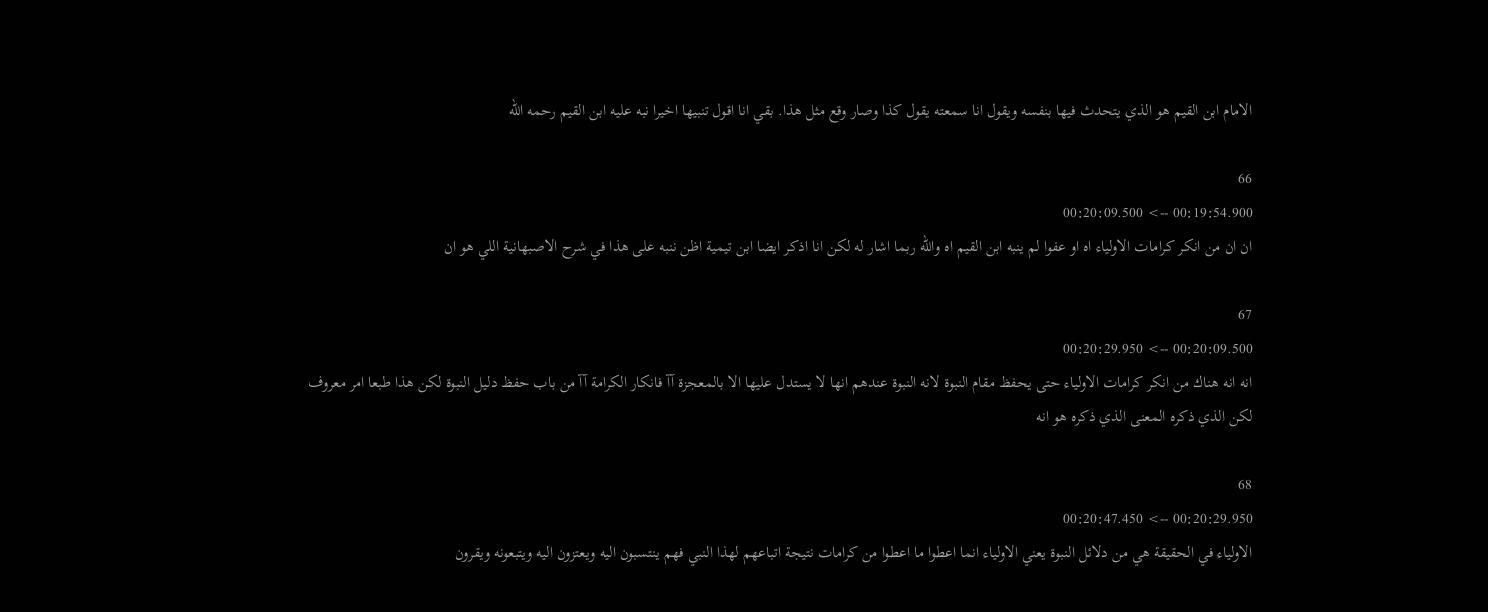الامام ابن القيم هو الذي يتحدث فيها بنفسه ويقول انا سمعته يقول كذا وصار وقع مثل هذا. بقي انا اقول تنبيها اخيرا نبه عليه ابن القيم رحمه الله

66
00:19:54.900 --> 00:20:09.500
ان ان من انكر كرامات الاولياء اه او عفوا لم ينبه ابن القيم اه والله ربما اشار له لكن انا اذكر ايضا ابن تيمية اظن ننبه على هذا في شرح الاصبهانية اللي هو ان

67
00:20:09.500 --> 00:20:29.950
انه انه هناك من انكر كرامات الاولياء حتى يحفظ مقام النبوة لانه النبوة عندهم انها لا يستدل عليها الا بالمعجزة آآ فانكار الكرامة آآ من باب حفظ دليل النبوة لكن هذا طبعا امر معروف لكن الذي ذكره المعنى الذي ذكره هو انه

68
00:20:29.950 --> 00:20:47.450
الاولياء في الحقيقة هي من دلائل النبوة يعني الاولياء انما اعطوا ما اعطوا من كرامات نتيجة اتباعهم لهذا النبي فهم ينتسبون اليه ويعتزون اليه ويتبعونه ويقرون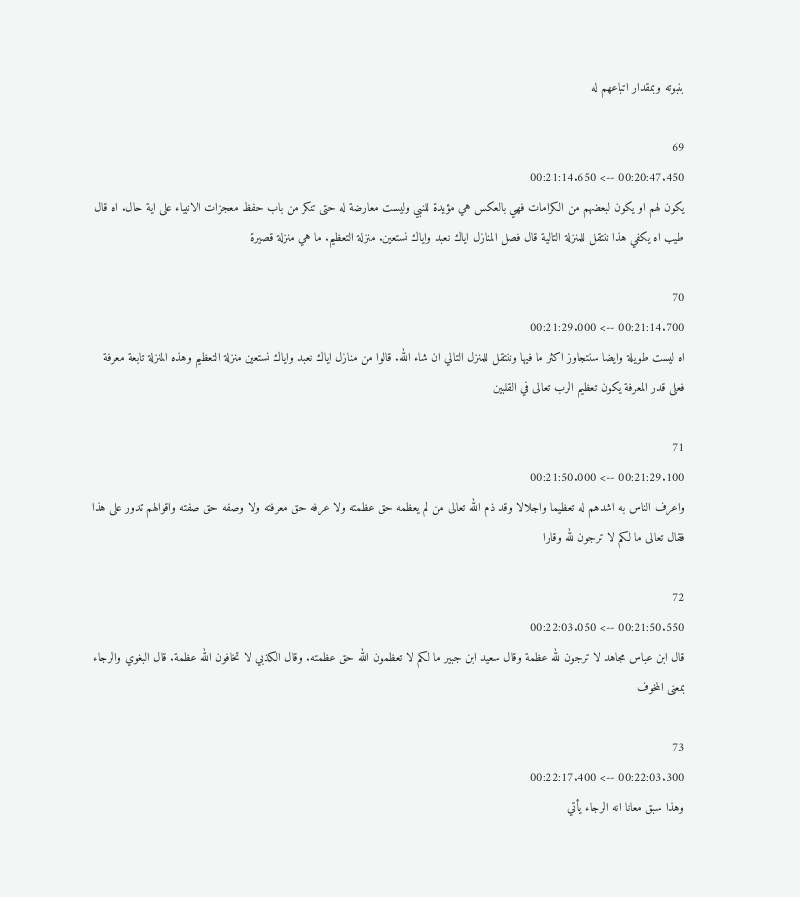بنبوته وبمقدار اتباعهم له

69
00:20:47.450 --> 00:21:14.650
يكون لهم او يكون لبعضهم من الكرامات فهي بالعكس هي مؤيدة للنبي وليست معارضة له حتى تنكر من باب حفظ معجزات الانبياء على اية حال. اه قال  طيب اه يكفي هذا ننتقل للمنزلة التالية قال فصل المنازل اياك نعبد واياك نستعين. منزلة التعظيم. ما هي منزلة قصيرة

70
00:21:14.700 --> 00:21:29.000
اه ليست طويلة وايضا سنتجاوز اكثر ما فيها وننتقل للمنزل التالي ان شاء الله. قالوا من منازل اياك نعبد واياك نستعين منزلة التعظيم وهذه المنزلة تابعة معرفة فعلى قدر المعرفة يكون تعظيم الرب تعالى في القلبين

71
00:21:29.100 --> 00:21:50.000
واعرف الناس به اشدهم له تعظيما واجلالا وقد ذم الله تعالى من لم يعظمه حق عظمته ولا عرفه حق معرفته ولا وصفه حق صفته واقوالهم تدور على هذا فقال تعالى ما لكم لا ترجون لله وقارا

72
00:21:50.550 --> 00:22:03.050
قال ابن عباس مجاهد لا ترجون لله عظمة وقال سعيد ابن جبير ما لكم لا تعظمون الله حق عظمته. وقال الكذبي لا تخافون الله عظمة. قال البغوي والرجاء بمعنى المخوف

73
00:22:03.300 --> 00:22:17.400
وهذا سبق معانا انه الرجاء يأتي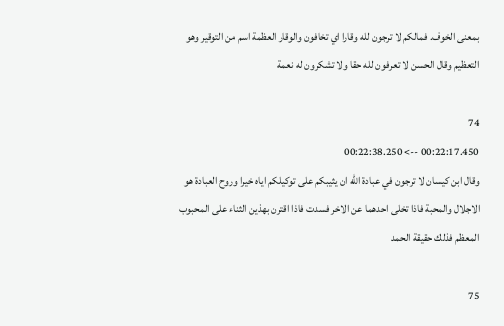بمعنى الخوف. فمالكم لا ترجون لله وقارا اي تخافون والوقار العظمة اسم من التوقير وهو التعظيم وقال الحسن لا تعرفون لله حقا ولا تشكرون له نعمة

74
00:22:17.450 --> 00:22:38.250
وقال ابن كيسان لا ترجون في عبادة الله ان يثيبكم على توكيلكم اياه خيرا وروح العبادة هو الاجلال والمحبة فاذا تخلى احدهما عن الاخر فسدت فاذا اقترن بهذين الثناء على المحبوب المعظم فذلك حقيقة الحمد

75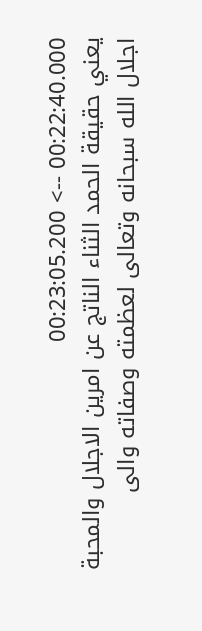00:22:40.000 --> 00:23:05.200
يعني حقيقة الحمد الثناء الناتج عن امرين الاجلال والمحبة اجلال الله سبحانه وتعالى لعظمته وصفاته والى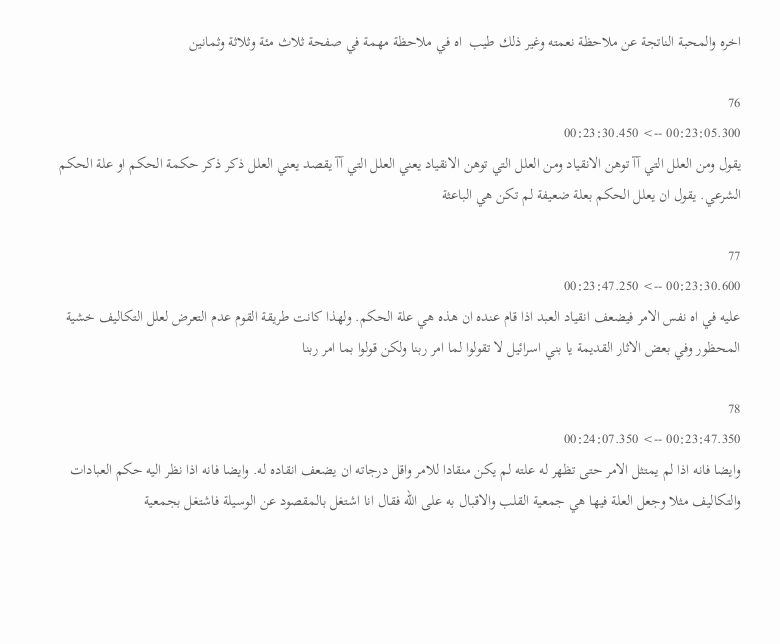اخره والمحبة الناتجة عن ملاحظة نعمته وغير ذلك طيب  اه في ملاحظة مهمة في صفحة ثلاث مئة وثلاثة وثمانين

76
00:23:05.300 --> 00:23:30.450
يقول ومن العلل التي آآ توهن الانقياد ومن العلل التي توهن الانقياد يعني العلل التي آآ يقصد يعني العلل ذكر ذكر حكمة الحكم او علة الحكم الشرعي. يقول ان يعلل الحكم بعلة ضعيفة لم تكن هي الباعثة

77
00:23:30.600 --> 00:23:47.250
عليه في اه نفس الامر فيضعف انقياد العبد اذا قام عنده ان هذه هي علة الحكم. ولهذا كانت طريقة القوم عدم التعرض لعلل التكاليف خشية المحظور وفي بعض الاثار القديمة يا بني اسرائيل لا تقولوا لما امر ربنا ولكن قولوا بما امر ربنا

78
00:23:47.350 --> 00:24:07.350
وايضا فانه اذا لم يمتثل الامر حتى تظهر له علته لم يكن منقادا للامر واقل درجاته ان يضعف انقاده له. وايضا فانه اذا نظر اليه حكم العبادات والتكاليف مثلا وجعل العلة فيها هي جمعية القلب والاقبال به على الله فقال انا اشتغل بالمقصود عن الوسيلة فاشتغل بجمعية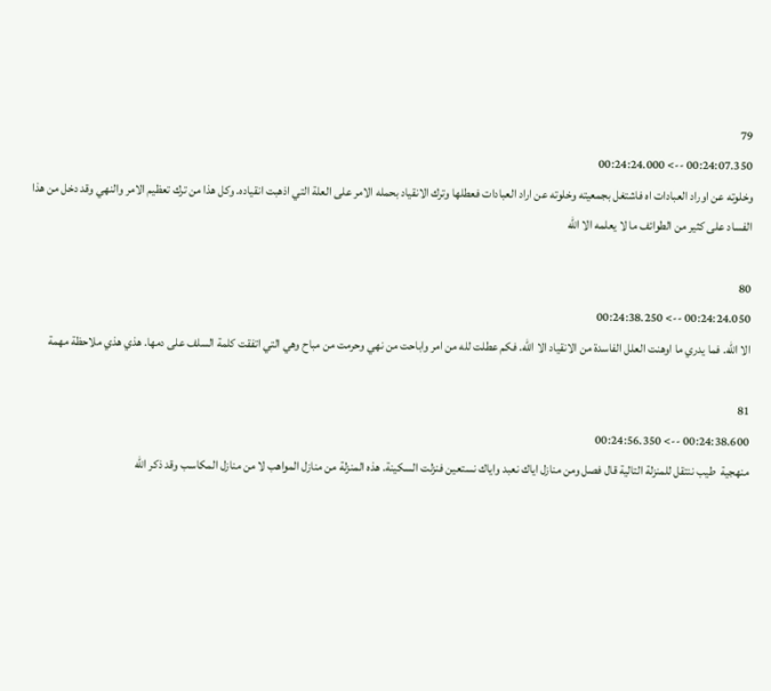79
00:24:07.350 --> 00:24:24.000
وخلوته عن اوراد العبادات اه فاشتغل بجمعيته وخلوته عن اراد العبادات فعطلها وترك الانقياد بحمله الامر على العلة التي اذهبت انقياده. وكل هذا من ترك تعظيم الامر والنهي وقد دخل من هذا الفساد على كثير من الطوائف ما لا يعلمه الا الله

80
00:24:24.050 --> 00:24:38.250
الا الله. فما يدري ما اوهنت العلل الفاسدة من الانقياد الا الله. فكم عطلت لله من امر واباحت من نهي وحرمت من مباح وهي التي اتفقت كلمة السلف على دمها. هذي هذي ملاحظة مهمة

81
00:24:38.600 --> 00:24:56.350
منهجية  طيب ننتقل للمنزلة التالية قال فصل ومن منازل اياك نعبد واياك نستعين فنزلت السكينة. هذه المنزلة من منازل المواهب لا من منازل المكاسب وقد ذكر الله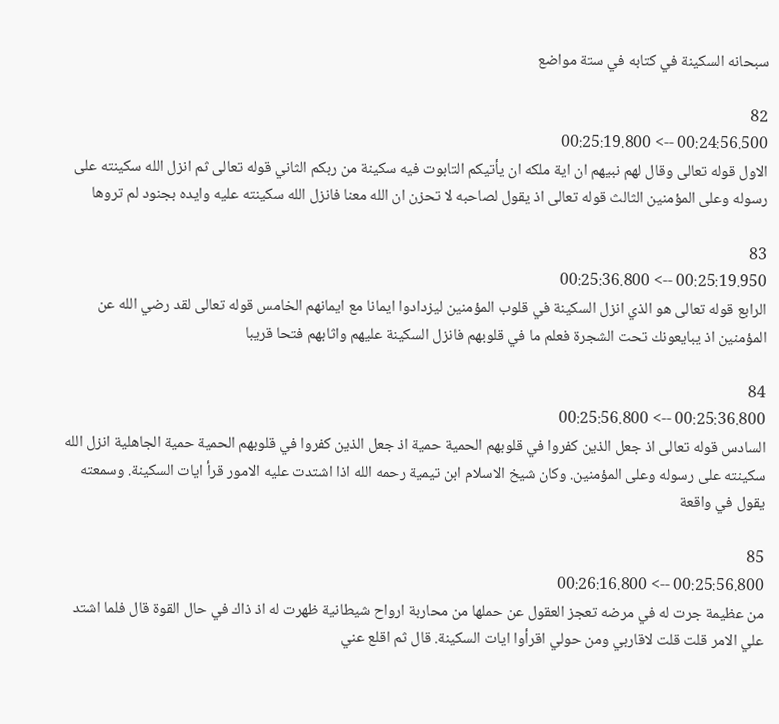سبحانه السكينة في كتابه في ستة مواضع

82
00:24:56.500 --> 00:25:19.800
الاول قوله تعالى وقال لهم نبيهم ان اية ملكه ان يأتيكم التابوت فيه سكينة من ربكم الثاني قوله تعالى ثم انزل الله سكينته على رسوله وعلى المؤمنين الثالث قوله تعالى اذ يقول لصاحبه لا تحزن ان الله معنا فانزل الله سكينته عليه وايده بجنود لم تروها

83
00:25:19.950 --> 00:25:36.800
الرابع قوله تعالى هو الذي انزل السكينة في قلوب المؤمنين ليزدادوا ايمانا مع ايمانهم الخامس قوله تعالى لقد رضي الله عن المؤمنين اذ يبايعونك تحت الشجرة فعلم ما في قلوبهم فانزل السكينة عليهم واثابهم فتحا قريبا

84
00:25:36.800 --> 00:25:56.800
السادس قوله تعالى اذ جعل الذين كفروا في قلوبهم الحمية حمية اذ جعل الذين كفروا في قلوبهم الحمية حمية الجاهلية انزل الله سكينته على رسوله وعلى المؤمنين. وكان شيخ الاسلام ابن تيمية رحمه الله اذا اشتدت عليه الامور قرأ ايات السكينة. وسمعته يقول في واقعة

85
00:25:56.800 --> 00:26:16.800
من عظيمة جرت له في مرضه تعجز العقول عن حملها من محاربة ارواح شيطانية ظهرت له اذ ذاك في حال القوة قال فلما اشتد علي الامر قلت قلت لاقاربي ومن حولي اقرأوا ايات السكينة. قال ثم اقلع عني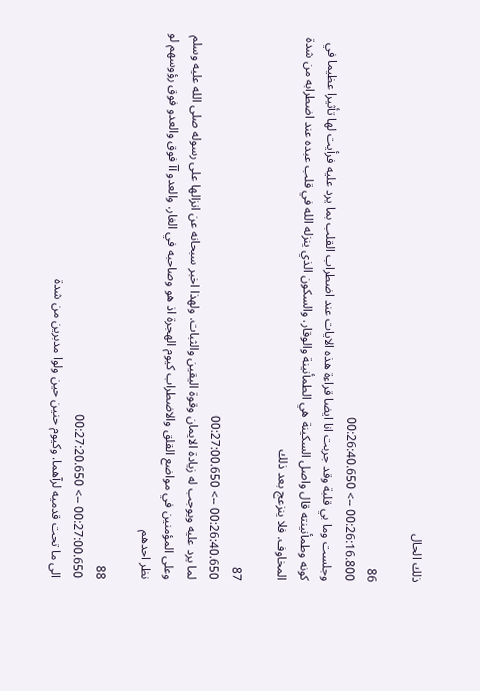ذلك الحال

86
00:26:16.800 --> 00:26:40.650
وجلست وما بي قلبة وقد جربت انا ايضا قراءة هذه الايات عند اضطراب القلب بما يرد عليه فرأيت لها تأثيرا عظيما في كونه وطمأنينته قال واصل السكينة هي الطمأنينة والوقار. والسكون الذي ينزله الله في قلب عبده عند اضطرابه من شدة المخاوف. فلا ينزعج بعد ذلك

87
00:26:40.650 --> 00:27:00.650
لما يرد عليه ويوجب له زيادة الايمان وقوة اليقين والثبات. ولهذا اخبر سبحانه عن انزالها على رسوله صلى الله عليه وسلم وعلى المؤمنين في مواضع القلق والاضطراب كيوم الهجرة اذ هو وصاحبه في الغار. والعدو آآ فوق والعدو فوق رؤوسهم لو نظر احدهم

88
00:27:00.650 --> 00:27:20.650
الى ما تحت قدميه لرآهما. وكيوم حنين حين ولوا مدبرين من شدة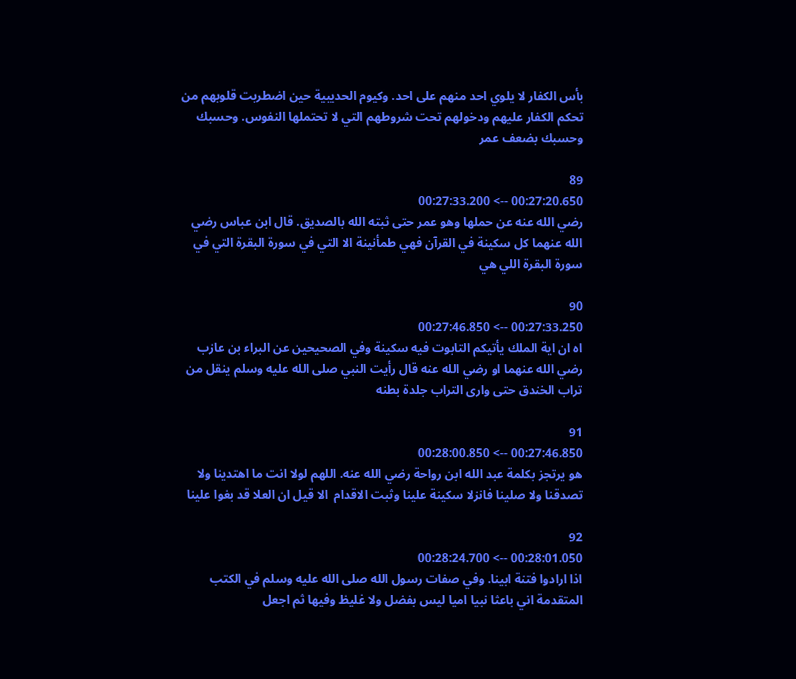بأس الكفار لا يلوي احد منهم على احد. وكيوم الحديبية حين اضطربت قلوبهم من تحكم الكفار عليهم ودخولهم تحت شروطهم التي لا تحتملها النفوس. وحسبك وحسبك بضعف عمر

89
00:27:20.650 --> 00:27:33.200
رضي الله عنه عن حملها وهو عمر حتى ثبته الله بالصديق. قال ابن عباس رضي الله عنهما كل سكينة في القرآن فهي طمأنينة الا التي في سورة البقرة التي في سورة البقرة اللي هي

90
00:27:33.250 --> 00:27:46.850
اه ان اية الملك يأتيكم التابوت فيه سكينة وفي الصحيحين عن البراء بن عازب رضي الله عنهما او رضي الله عنه قال رأيت النبي صلى الله عليه وسلم ينقل من تراب الخندق حتى وارى التراب جلدة بطنه

91
00:27:46.850 --> 00:28:00.850
هو يرتجز بكلمة عبد الله ابن رواحة رضي الله عنه. اللهم لولا انت ما اهتدينا ولا تصدقنا ولا صلينا فانزلا سكينة علينا وثبت الاقدام  الا قيل ان العلا قد بغوا علينا

92
00:28:01.050 --> 00:28:24.700
اذا ارادوا فتنة ابينا. وفي صفات رسول الله صلى الله عليه وسلم في الكتب المتقدمة اني باعثا نبيا اميا ليس بفضل ولا غليظ وفيها ثم اجعل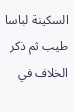السكينة لباسا  طيب ثم ذكر الخلاف في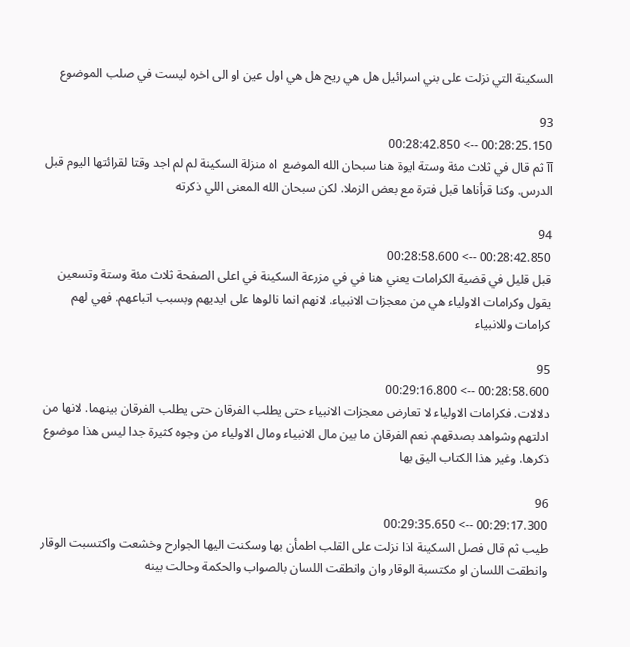السكينة التي نزلت على بني اسرائيل هل هي ريح هل هي اول عين او الى اخره ليست في صلب الموضوع

93
00:28:25.150 --> 00:28:42.850
آآ ثم قال في ثلاث مئة وستة ايوة هنا سبحان الله الموضع  اه منزلة السكينة لم لم اجد وقتا لقرائتها اليوم قبل الدرس. وكنا قرأناها قبل فترة مع بعض الزملا. لكن سبحان الله المعنى اللي ذكرته

94
00:28:42.850 --> 00:28:58.600
قبل قليل في قضية الكرامات يعني هنا في في مزرعة السكينة في اعلى الصفحة ثلاث مئة وستة وتسعين يقول وكرامات الاولياء هي من معجزات الانبياء. لانهم انما نالوها على ايديهم وبسبب اتباعهم. فهي لهم كرامات وللانبياء

95
00:28:58.600 --> 00:29:16.800
دلالات. فكرامات الاولياء لا تعارض معجزات الانبياء حتى يطلب الفرقان حتى يطلب الفرقان بينهما. لانها من ادلتهم وشواهد بصدقهم. نعم الفرقان ما بين مال الانبياء ومال الاولياء من وجوه كثيرة جدا ليس هذا موضوع ذكرها. وغير هذا الكتاب اليق بها

96
00:29:17.300 --> 00:29:35.650
طيب ثم قال فصل السكينة اذا نزلت على القلب اطمأن بها وسكنت اليها الجوارح وخشعت واكتسبت الوقار وانطقت اللسان او مكتسبة الوقار وان وانطقت اللسان بالصواب والحكمة وحالت بينه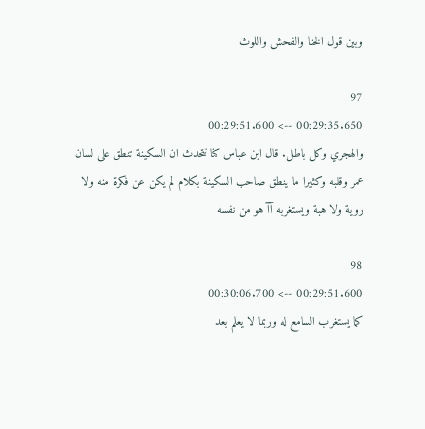وبين قول الخنا والفحش واللوث

97
00:29:35.650 --> 00:29:51.600
والهجري وكل باطل. قال ابن عباس كنا نتحدث ان السكينة تنطق على لسان عمر وقلبه وكثيرا ما ينطق صاحب السكينة بكلام لم يكن عن فكرة منه ولا روية ولا هبة ويستغربه آآ هو من نفسه

98
00:29:51.600 --> 00:30:06.700
كما يستغرب السامع له وربما لا يعلم بعد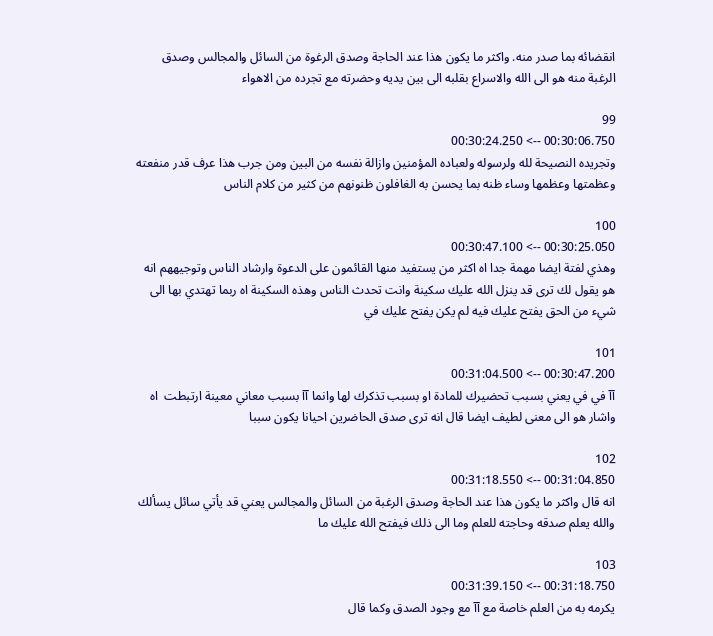انقضائه بما صدر منه. واكثر ما يكون هذا عند الحاجة وصدق الرغوة من السائل والمجالس وصدق الرغبة منه هو الى الله والاسراع بقلبه الى بين يديه وحضرته مع تجرده من الاهواء

99
00:30:06.750 --> 00:30:24.250
وتجريده النصيحة لله ولرسوله ولعباده المؤمنين وازالة نفسه من البين ومن جرب هذا عرف قدر منفعته وعظمتها وعظمها وساء ظنه بما يحسن به الغافلون ظنونهم من كثير من كلام الناس

100
00:30:25.050 --> 00:30:47.100
وهذي لفتة ايضا مهمة جدا اه اكثر من يستفيد منها القائمون على الدعوة وارشاد الناس وتوجيههم انه هو يقول لك ترى قد ينزل الله عليك سكينة وانت تحدث الناس وهذه السكينة اه ربما تهتدي بها الى شيء من الحق يفتح عليك فيه لم يكن يفتح عليك في

101
00:30:47.200 --> 00:31:04.500
آآ في في يعني بسبب تحضيرك للمادة او بسبب تذكرك لها وانما آآ بسبب معاني معينة ارتبطت  اه واشار هو الى معنى لطيف ايضا قال انه ترى صدق الحاضرين احيانا يكون سببا

102
00:31:04.850 --> 00:31:18.550
انه قال واكثر ما يكون هذا عند الحاجة وصدق الرغبة من السائل والمجالس يعني قد يأتي سائل يسألك والله يعلم صدقه وحاجته للعلم وما الى ذلك فيفتح الله عليك ما

103
00:31:18.750 --> 00:31:39.150
يكرمه به من العلم خاصة مع آآ مع وجود الصدق وكما قال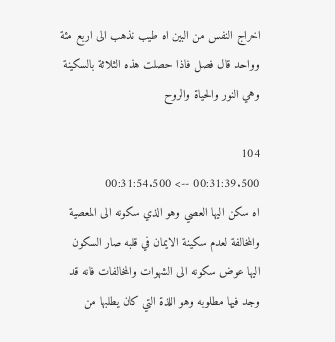اخراج النفس من البين اه طيب نذهب الى اربع مئة وواحد قال فصل فاذا حصلت هذه الثلاثة بالسكينة وهي النور والحياة والروح

104
00:31:39.500 --> 00:31:54.500
اه سكن اليها العصي وهو الذي سكونه الى المعصية والمخالفة لعدم سكينة الايمان في قلبه صار السكون اليها عوض سكونه الى الشهوات والمخالفات فانه قد وجد فيها مطلوبه وهو اللذة التي كان يطلبها من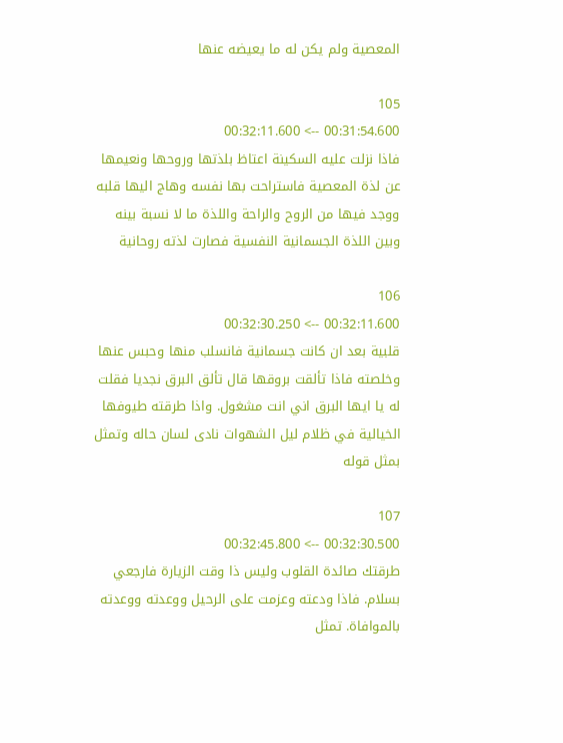المعصية ولم يكن له ما يعيضه عنها

105
00:31:54.600 --> 00:32:11.600
فاذا نزلت عليه السكينة اعتاظ بلذتها وروحها ونعيمها عن لذة المعصية فاستراحت بها نفسه وهاج اليها قلبه ووجد فيها من الروح والراحة واللذة ما لا نسبة بينه وبين اللذة الجسمانية النفسية فصارت لذته روحانية

106
00:32:11.600 --> 00:32:30.250
قلبية بعد ان كانت جسمانية فانسلب منها وحبس عنها وخلصته فاذا تألقت بروقها قال تألق البرق نجديا فقلت له يا ايها البرق اني انت مشغول. واذا طرقته طيوفها الخيالية في ظلام ليل الشهوات نادى لسان حاله وتمثل بمثل قوله

107
00:32:30.500 --> 00:32:45.800
طرقتك صائدة القلوب وليس ذا وقت الزيارة فارجعي بسلام. فاذا ودعته وعزمت على الرحيل ووعدته ووعدته بالموافاة. تمثل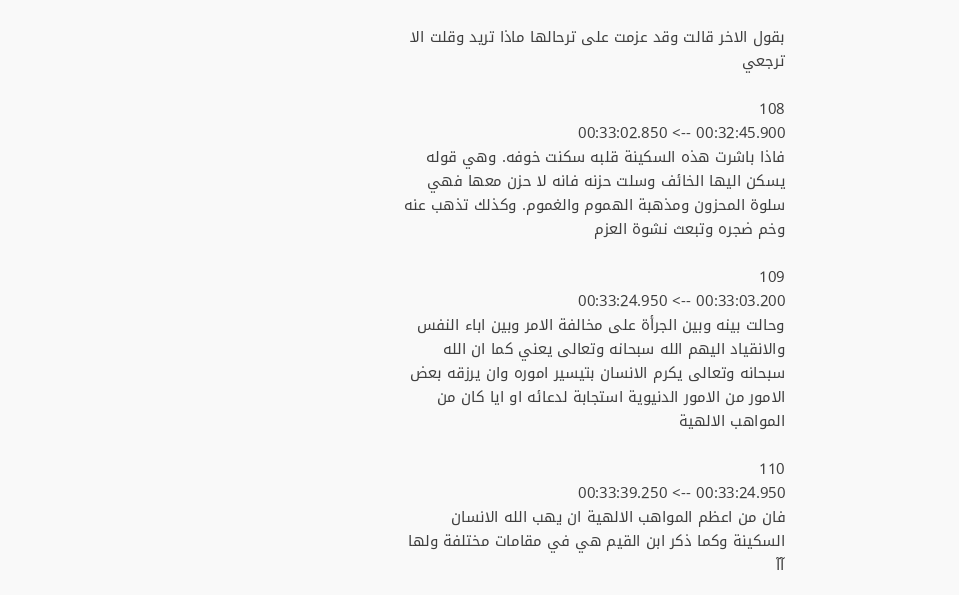بقول الاخر قالت وقد عزمت على ترحالها ماذا تريد وقلت الا ترجعي

108
00:32:45.900 --> 00:33:02.850
فاذا باشرت هذه السكينة قلبه سكنت خوفه. وهي قوله يسكن اليها الخائف وسلت حزنه فانه لا حزن معها فهي سلوة المحزون ومذهبة الهموم والغموم. وكذلك تذهب عنه وخم ضجره وتبعث نشوة العزم

109
00:33:03.200 --> 00:33:24.950
وحالت بينه وبين الجرأة على مخالفة الامر وبين اباء النفس والانقياد اليهم الله سبحانه وتعالى يعني كما ان الله سبحانه وتعالى يكرم الانسان بتيسير اموره وان يرزقه بعض الامور من الامور الدنيوية استجابة لدعائه او ايا كان من المواهب الالهية

110
00:33:24.950 --> 00:33:39.250
فان من اعظم المواهب الالهية ان يهب الله الانسان السكينة وكما ذكر ابن القيم هي في مقامات مختلفة ولها آآ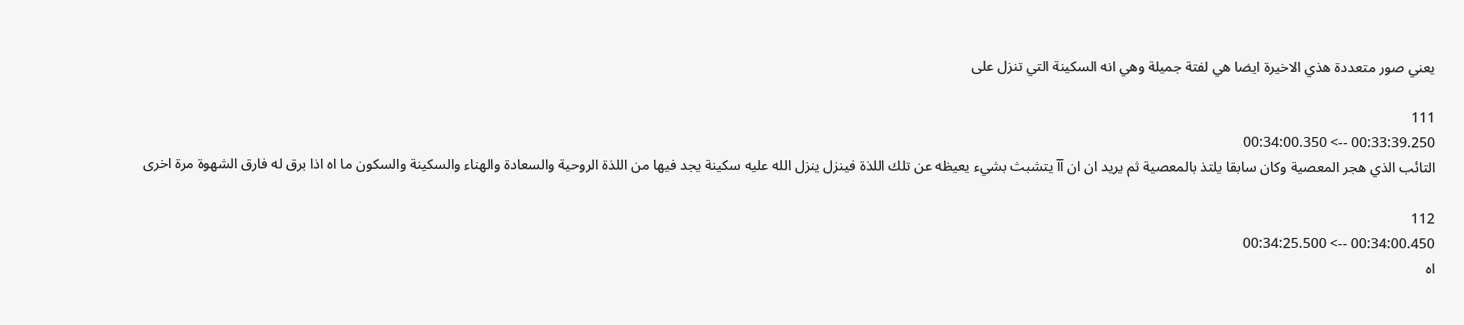يعني صور متعددة هذي الاخيرة ايضا هي لفتة جميلة وهي انه السكينة التي تنزل على

111
00:33:39.250 --> 00:34:00.350
التائب الذي هجر المعصية وكان سابقا يلتذ بالمعصية ثم يريد ان ان آآ يتشبث بشيء يعيظه عن تلك اللذة فينزل ينزل الله عليه سكينة يجد فيها من اللذة الروحية والسعادة والهناء والسكينة والسكون ما اه اذا برق له فارق الشهوة مرة اخرى

112
00:34:00.450 --> 00:34:25.500
اه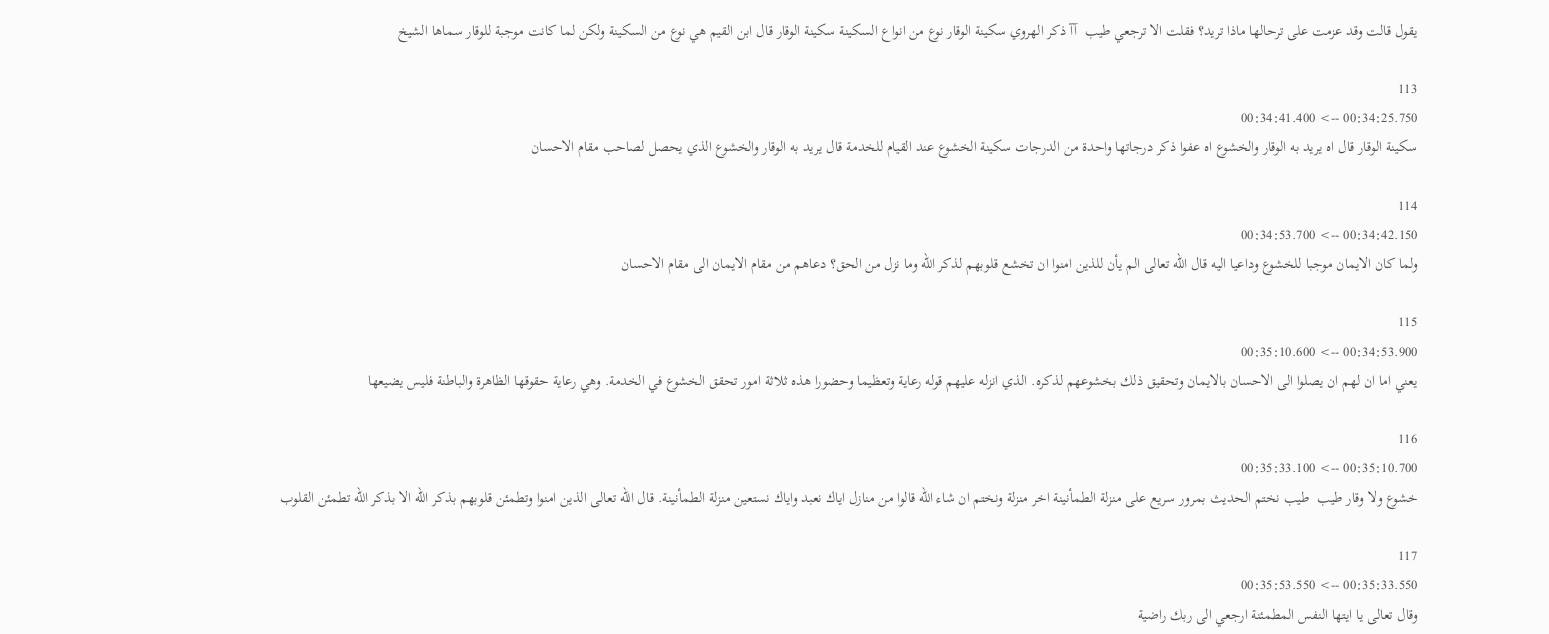يقول قالت وقد عزمت على ترحالها ماذا تريد؟ فقلت الا ترجعي طيب  آآ ذكر الهروي سكينة الوقار نوع من انواع السكينة سكينة الوقار قال ابن القيم هي نوع من السكينة ولكن لما كانت موجبة للوقار سماها الشيخ

113
00:34:25.750 --> 00:34:41.400
سكينة الوقار قال اه يريد به الوقار والخشوع اه عفوا ذكر درجاتها واحدة من الدرجات سكينة الخشوع عند القيام للخدمة قال يريد به الوقار والخشوع الذي يحصل لصاحب مقام الاحسان

114
00:34:42.150 --> 00:34:53.700
ولما كان الايمان موجبا للخشوع وداعيا اليه قال الله تعالى الم يأن للذين امنوا ان تخشع قلوبهم لذكر الله وما نزل من الحق؟ دعاهم من مقام الايمان الى مقام الاحسان

115
00:34:53.900 --> 00:35:10.600
يعني اما ان لهم ان يصلوا الى الاحسان بالايمان وتحقيق ذلك بخشوعهم لذكره. الذي انزله عليهم قوله رعاية وتعظيما وحضورا هذه ثلاثة امور تحقق الخشوع في الخدمة. وهي رعاية حقوقها الظاهرة والباطنة فليس يضيعها

116
00:35:10.700 --> 00:35:33.100
خشوع ولا وقار طيب  طيب نختم الحديث بمرور سريع على منزلة الطمأنينة اخر منزلة ونختم ان شاء الله قالوا من منازل اياك نعبد واياك نستعين منزلة الطمأنينة. قال الله تعالى الذين امنوا وتطمئن قلوبهم بذكر الله الا بذكر الله تطمئن القلوب

117
00:35:33.550 --> 00:35:53.550
وقال تعالى يا ايتها النفس المطمئنة ارجعي الى ربك راضية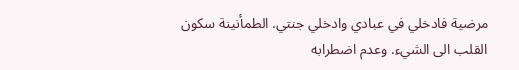مرضية فادخلي في عبادي وادخلي جنتي. الطمأنينة سكون القلب الى الشيء. وعدم اضطرابه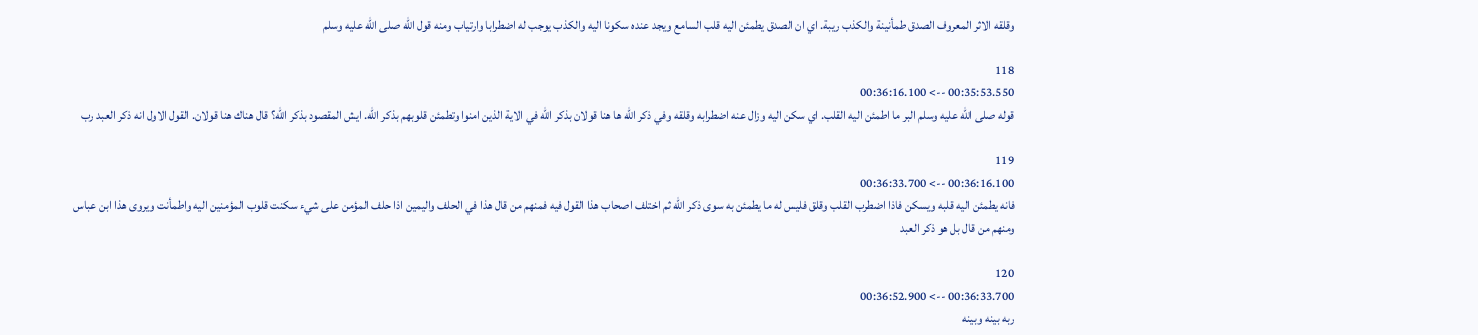وقلقه الاثر المعروف الصدق طمأنينة والكذب ريبة. اي ان الصدق يطمئن اليه قلب السامع ويجد عنده سكونا اليه والكذب يوجب له اضطرابا وارتياب ومنه قول الله صلى الله عليه وسلم

118
00:35:53.550 --> 00:36:16.100
قوله صلى الله عليه وسلم البر ما اطمئن اليه القلب. اي سكن اليه وزال عنه اضطرابه وقلقه وفي ذكر الله ها هنا قولان بذكر الله في الاية الذين امنوا وتطمئن قلوبهم بذكر الله. ايش المقصود بذكر الله؟ قال هناك هنا قولان. القول الاول انه ذكر العبد رب

119
00:36:16.100 --> 00:36:33.700
فانه يطمئن اليه قلبه ويسكن فاذا اضطرب القلب وقلق فليس له ما يطمئن به سوى ذكر الله ثم اختلف اصحاب هذا القول فيه فمنهم من قال هذا في الحلف واليمين اذا حلف المؤمن على شيء سكنت قلوب المؤمنين اليه واطمأنت ويروى هذا ابن عباس ومنهم من قال بل هو ذكر العبد

120
00:36:33.700 --> 00:36:52.900
ربه بينه وبينه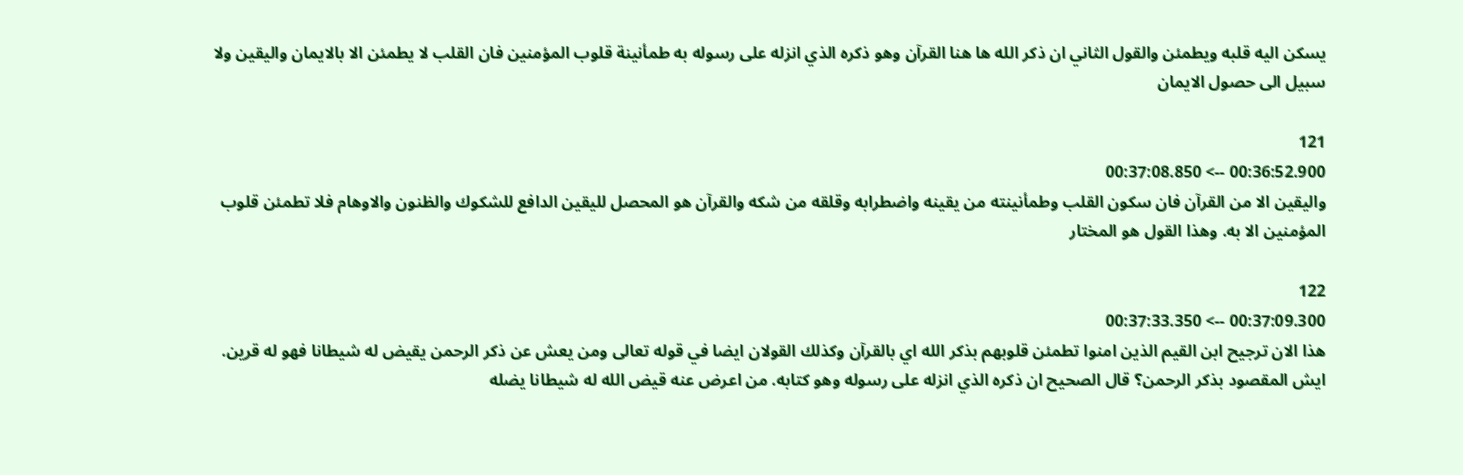يسكن اليه قلبه ويطمئن والقول الثاني ان ذكر الله ها هنا القرآن وهو ذكره الذي انزله على رسوله به طمأنينة قلوب المؤمنين فان القلب لا يطمئن الا بالايمان واليقين ولا سبيل الى حصول الايمان

121
00:36:52.900 --> 00:37:08.850
واليقين الا من القرآن فان سكون القلب وطمأنينته من يقينه واضطرابه وقلقه من شكه والقرآن هو المحصل لليقين الدافع للشكوك والظنون والاوهام فلا تطمئن قلوب المؤمنين الا به. وهذا القول هو المختار

122
00:37:09.300 --> 00:37:33.350
هذا الان ترجيح ابن القيم الذين امنوا تطمئن قلوبهم بذكر الله اي بالقرآن وكذلك القولان ايضا في قوله تعالى ومن يعش عن ذكر الرحمن يقيض له شيطانا فهو له قرين. ايش المقصود بذكر الرحمن؟ قال الصحيح ان ذكره الذي انزله على رسوله وهو كتابه. من اعرض عنه قيض الله له شيطانا يضله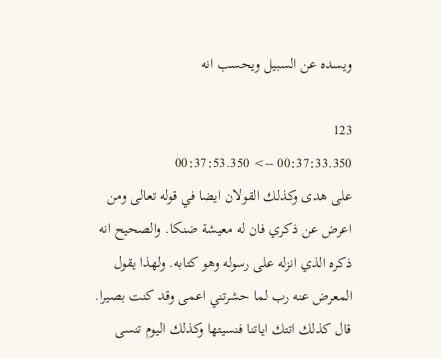ويسده عن السبيل ويحسب انه

123
00:37:33.350 --> 00:37:53.350
على هدى وكذلك القولان ايضا في قوله تعالى ومن اعرض عن ذكري فان له معيشة ضنكا. والصحيح انه ذكره الذي انزله على رسوله وهو كتابه. ولهذا يقول المعرض عنه رب لما حشرتني اعمى وقد كنت بصيرا. قال كذلك اتتك اياتنا فنسيتها وكذلك اليوم تنسى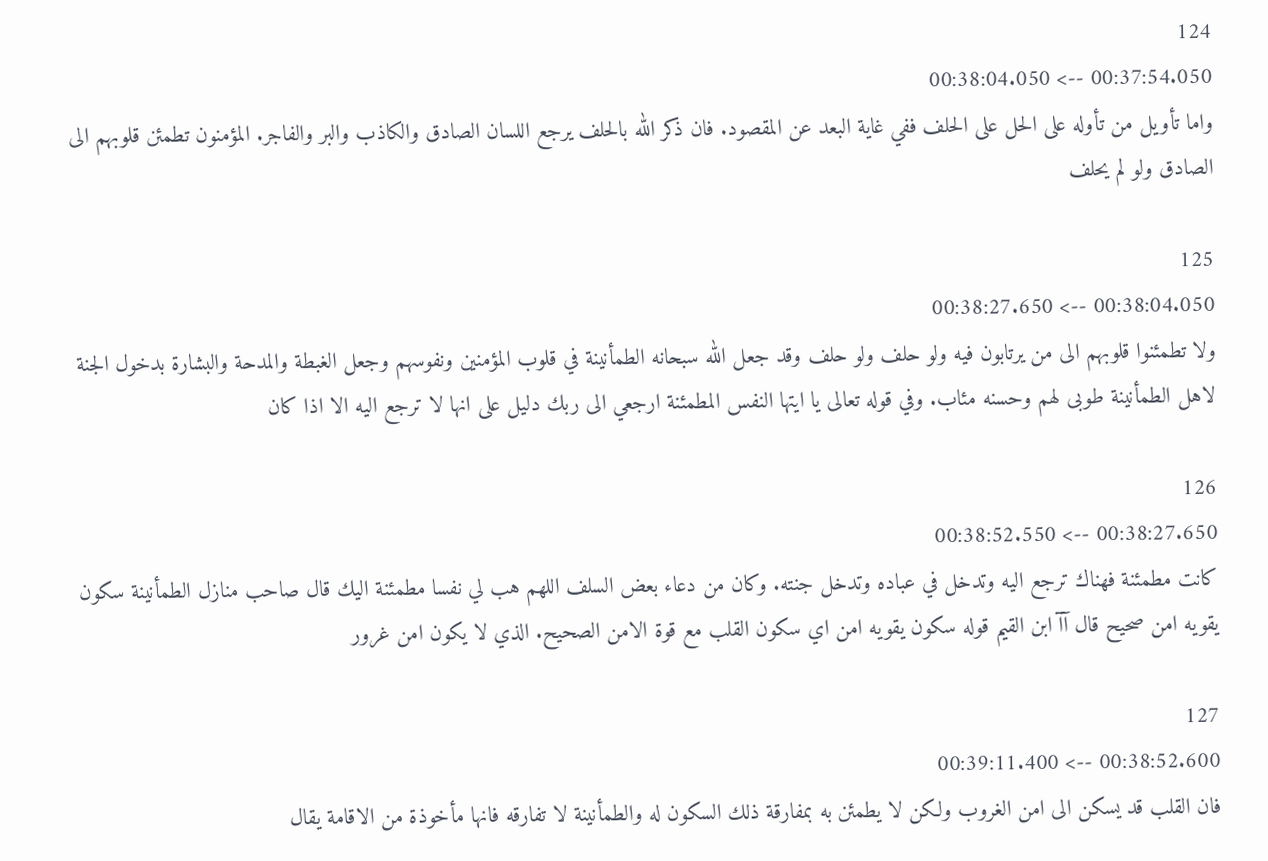124
00:37:54.050 --> 00:38:04.050
واما تأويل من تأوله على الحل على الحلف ففي غاية البعد عن المقصود. فان ذكر الله بالحلف يرجع اللسان الصادق والكاذب والبر والفاجر. المؤمنون تطمئن قلوبهم الى الصادق ولو لم يحلف

125
00:38:04.050 --> 00:38:27.650
ولا تطمئنوا قلوبهم الى من يرتابون فيه ولو حلف ولو حلف وقد جعل الله سبحانه الطمأنينة في قلوب المؤمنين ونفوسهم وجعل الغبطة والمدحة والبشارة بدخول الجنة لاهل الطمأنينة طوبى لهم وحسنه مئاب. وفي قوله تعالى يا ايتها النفس المطمئنة ارجعي الى ربك دليل على انها لا ترجع اليه الا اذا كان

126
00:38:27.650 --> 00:38:52.550
كانت مطمئنة فهناك ترجع اليه وتدخل في عباده وتدخل جنته. وكان من دعاء بعض السلف اللهم هب لي نفسا مطمئنة اليك قال صاحب منازل الطمأنينة سكون يقويه امن صحيح قال آآ ابن القيم قوله سكون يقويه امن اي سكون القلب مع قوة الامن الصحيح. الذي لا يكون امن غرور

127
00:38:52.600 --> 00:39:11.400
فان القلب قد يسكن الى امن الغروب ولكن لا يطمئن به بمفارقة ذلك السكون له والطمأنينة لا تفارقه فانها مأخوذة من الاقامة يقال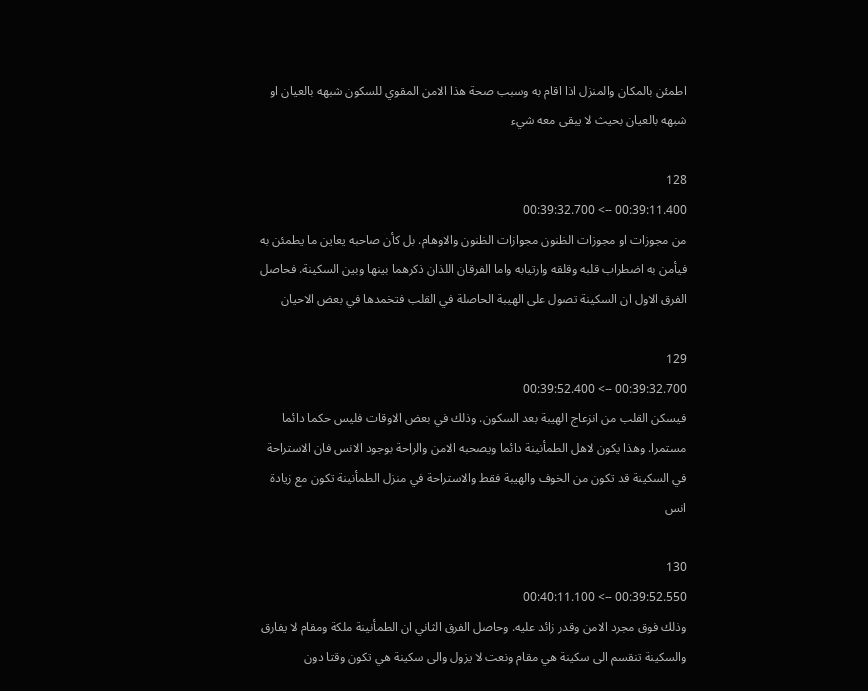اطمئن بالمكان والمنزل اذا اقام به وسبب صحة هذا الامن المقوي للسكون شبهه بالعيان او شبهه بالعيان بحيث لا يبقى معه شيء

128
00:39:11.400 --> 00:39:32.700
من مجوزات او مجوزات الظنون مجوازات الظنون والاوهام. بل كأن صاحبه يعاين ما يطمئن به فيأمن به اضطراب قلبه وقلقه وارتيابه واما الفرقان اللذان ذكرهما بينها وبين السكينة. فحاصل الفرق الاول ان السكينة تصول على الهيبة الحاصلة في القلب فتخمدها في بعض الاحيان

129
00:39:32.700 --> 00:39:52.400
فيسكن القلب من انزعاج الهيبة بعد السكون. وذلك في بعض الاوقات فليس حكما دائما مستمرا. وهذا يكون لاهل الطمأنينة دائما ويصحبه الامن والراحة بوجود الانس فان الاستراحة في السكينة قد تكون من الخوف والهيبة فقط والاستراحة في منزل الطمأنينة تكون مع زيادة انس

130
00:39:52.550 --> 00:40:11.100
وذلك فوق مجرد الامن وقدر زائد عليه. وحاصل الفرق الثاني ان الطمأنينة ملكة ومقام لا يفارق والسكينة تنقسم الى سكينة هي مقام ونعت لا يزول والى سكينة هي تكون وقتا دون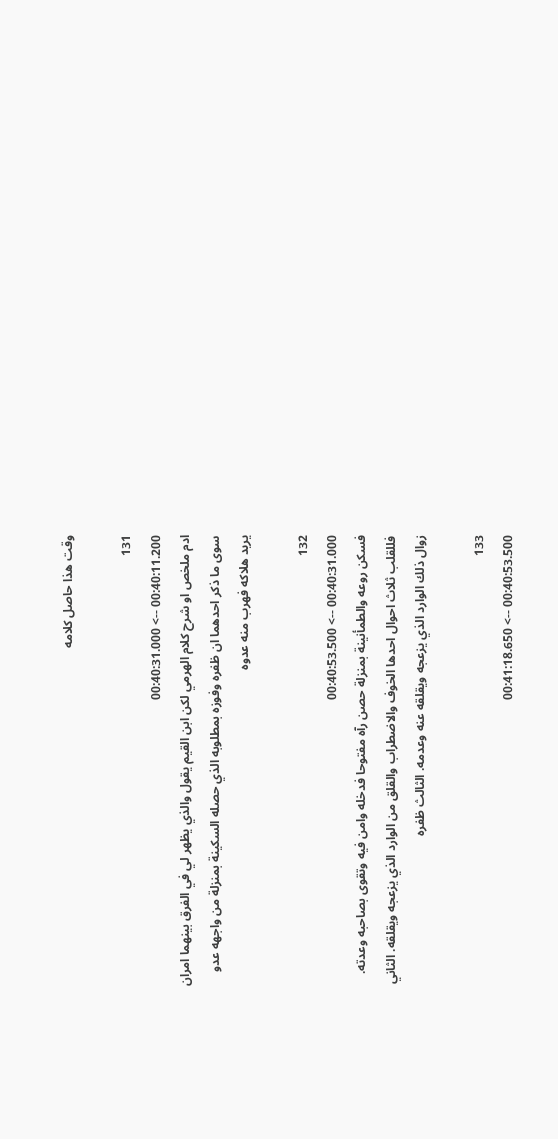وقت هذا حاصل كلامه

131
00:40:11.200 --> 00:40:31.000
ادم ملخص او شرح كلام الهرمي لكن ابن القيم يقول والذي يظهر لي في الفرق بينهما امران سوى ما ذكر احدهما ان ظفره وفوزه بمطلوبه الذي حصله السكينة بمنزلة من واجهه عدو يريد هلاكه فهرب منه عدوه

132
00:40:31.000 --> 00:40:53.500
فسكن روعه والطمأنينة بمنزلة حصن رآه مفتوحا فدخله وامن فيه وتقوى بصاحبه وعدته. فللقلب ثلاث احوال احدها الخوف والاضطراب والقلق من الوارد الذي يزعجه ويقلقه. الثاني زوال ذلك الوارد الذي يزعجه ويقلقه عنه وعدمه. الثالث ظفره

133
00:40:53.500 --> 00:41:18.650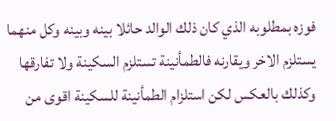فوزه بمطلوبه الذي كان ذلك الوالد حائلا بينه وبينه وكل منهما يستلزم الاخر ويقارنه فالطمأنينة تستلزم السكينة ولا تفارقها وكذلك بالعكس لكن استلزام الطمأنينة للسكينة اقوى من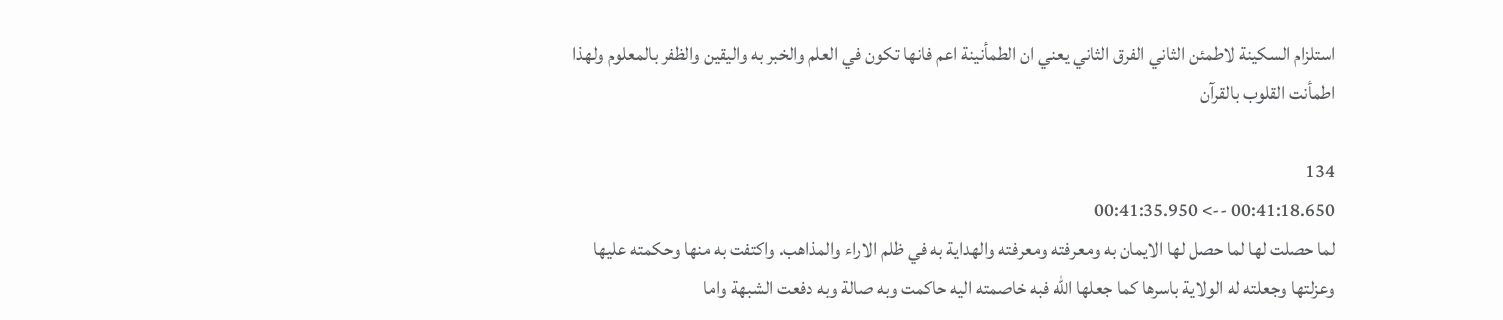استلزام السكينة لاطمئن الثاني الفرق الثاني يعني ان الطمأنينة اعم فانها تكون في العلم والخبر به واليقين والظفر بالمعلوم ولهذا اطمأنت القلوب بالقرآن

134
00:41:18.650 --> 00:41:35.950
لما حصلت لها لما حصل لها الايمان به ومعرفته ومعرفته والهداية به في ظلم الاراء والمذاهب. واكتفت به منها وحكمته عليها وعزلتها وجعلته له الولاية باسرها كما جعلها الله فبه خاصمته اليه حاكمت وبه صالة وبه دفعت الشبهة واما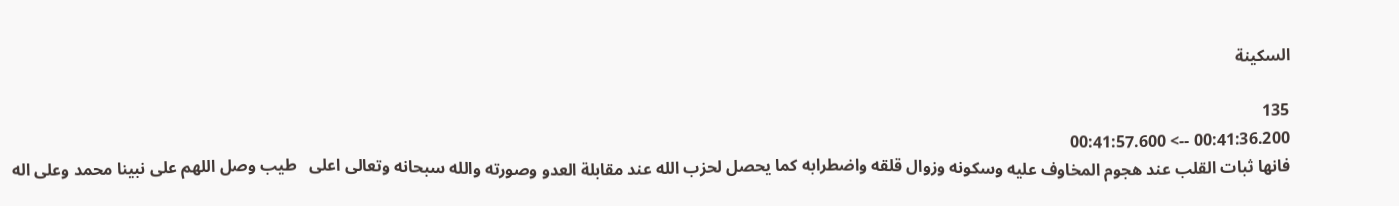السكينة

135
00:41:36.200 --> 00:41:57.600
فانها ثبات القلب عند هجوم المخاوف عليه وسكونه وزوال قلقه واضطرابه كما يحصل لحزب الله عند مقابلة العدو وصورته والله سبحانه وتعالى اعلى   طيب وصل اللهم على نبينا محمد وعلى اله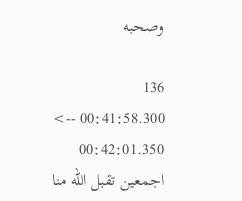وصحبه

136
00:41:58.300 --> 00:42:01.350
اجمعين تقبل الله منا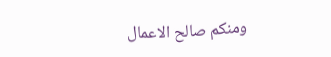ومنكم صالح الاعمال